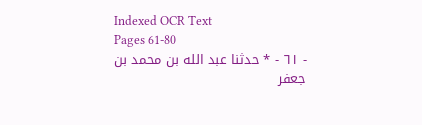Indexed OCR Text
Pages 61-80
- ٦١ - * حدثنا عبد الله بن محمد بن جعفر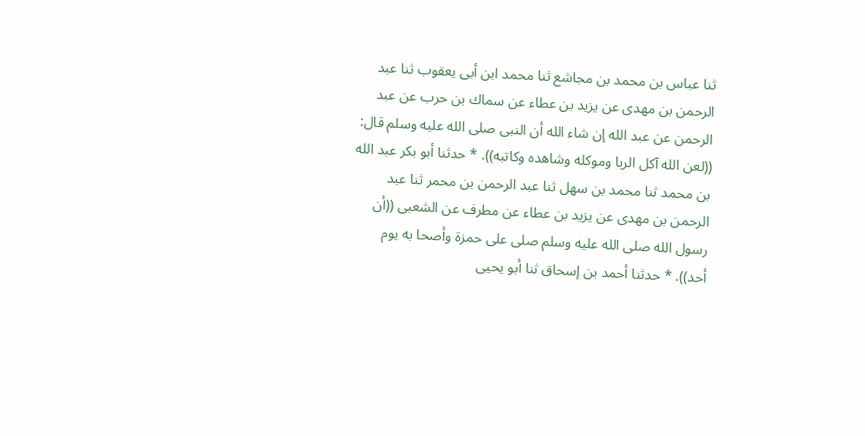ثنا عباس بن محمد بن مجاشع ثنا محمد ابن أبى يعقوب ثنا عبد الرحمن بن مهدى عن يزيد بن عطاء عن سماك بن حرب عن عبد الرحمن عن عبد الله إن شاء الله أن النبى صلى الله عليه وسلم قال: ((لعن الله آكل الربا وموكله وشاهده وكاتبه)). * حدثنا أبو بكر عبد الله بن محمد ثنا محمد بن سهل ثنا عبد الرحمن بن محمر ثنا عبد الرحمن بن مهدى عن يزيد بن عطاء عن مطرف عن الشعبى ((أن رسول الله صلى الله عليه وسلم صلى على حمزة وأصحا به يوم أحد)). * حدثنا أحمد بن إسحاق ثنا أبو يحيى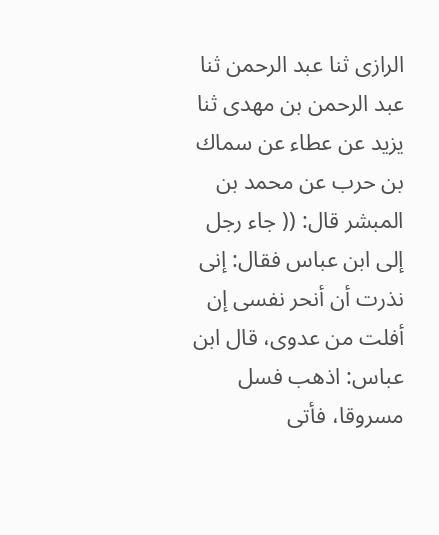الرازى ثنا عبد الرحمن ثنا عبد الرحمن بن مهدى ثنا يزيد عن عطاء عن سماك بن حرب عن محمد بن المبشر قال: (( جاء رجل إلى ابن عباس فقال: إنى نذرت أن أنحر نفسى إن أفلت من عدوى، قال ابن عباس: اذهب فسل مسروقا، فأتى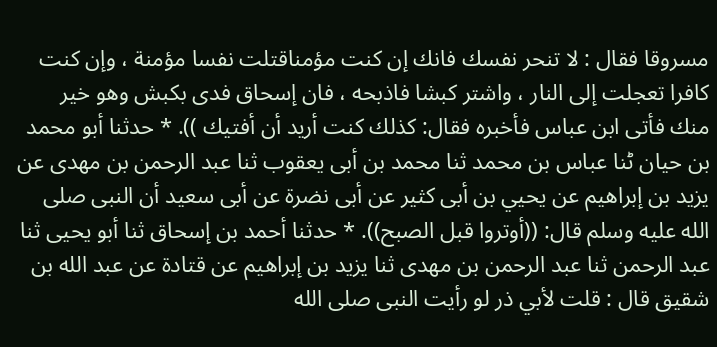مسروقا فقال : لا تنحر نفسك فانك إن كنت مؤمناقتلت نفسا مؤمنة ، وإن كنت كافرا تعجلت إلى النار ، واشتر کبشا فاذبحه ، فان إسحاق فدی بكبش وهو خير منك فأتى ابن عباس فأخبره فقال: كذلك كنت أريد أن أفتيك )). * حدثنا أبو محمد بن حیان ٹنا عباس بن محمد ثنا محمد بن أبى يعقوب ثنا عبد الرحمن بن مهدى عن يزيد بن إبراهيم عن يحيي بن أبى كثير عن أبى نضرة عن أبى سعيد أن النبى صلى الله عليه وسلم قال: ((أوتروا قبل الصبح)). * حدثنا أحمد بن إسحاق ثنا أبو يحيى ثنا عبد الرحمن ثنا عبد الرحمن بن مهدى ثنا يزيد بن إبراهيم عن قتادة عن عبد الله بن شقيق قال : قلت لأبي ذر لو رأيت النبى صلى الله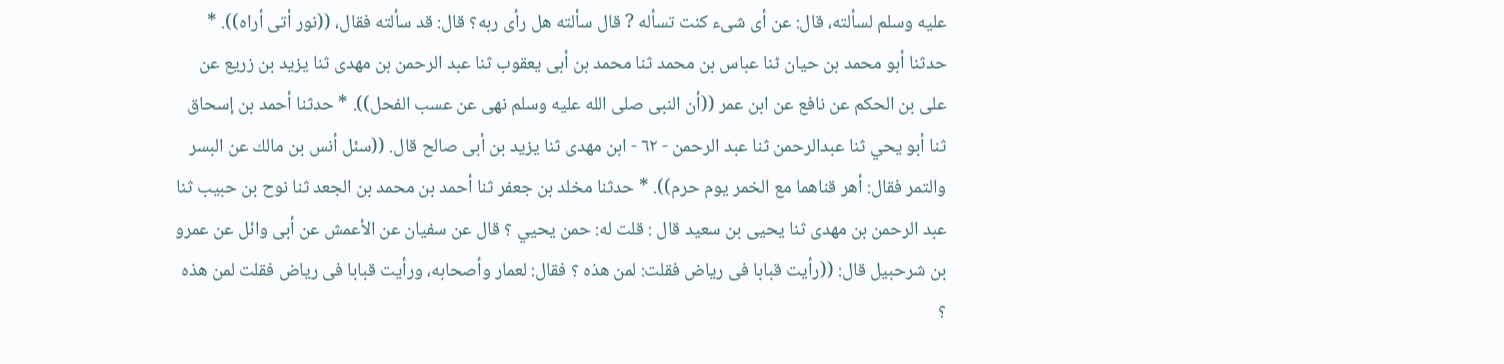عليه وسلم لسألته، قال: عن أى شىء كنت تسأله ? قال سألته هل رأى ربه؟ قال: قد سألته فقال، ((نور أتى أراه)). * حدثنا أبو محمد بن حیان ٹنا عباس بن محمد ثنا محمد بن أبى يعقوب ثنا عبد الرحمن بن مهدى ثنا يزيد بن زريع عن على بن الحكم عن نافع عن ابن عمر ((أن النبى صلى الله عليه وسلم نهى عن عسب الفحل)). * حدثنا أحمد بن إسحاق ثنا أبو يحي ثنا عبدالرحمن ثنا عبد الرحمن - ٦٢ - ابن مهدى ثنا يزيد بن أبى صالح قال. ((سئل أنس بن مالك عن البسر والتمر فقال: أهر قناهما مع الخمر يوم حرم)). * حدثنا مخلد بن جعفر ثنا أحمد بن محمد بن الجعد ثنا نوح بن حبيب ثنا عبد الرحمن بن مهدى ثنا يحيى بن سعيد قال : قلت له: حمن يحيي ؟ قال عن سفيان عن الأعمش عن أبى وائل عن عمرو بن شرحبيل قال: ((رأيت قبابا فى رياض فقلت: لمن هذه ؟ فقال: لعمار وأصحابه، ورأيت قبابا فى رياض فقلت لمن هذه ؟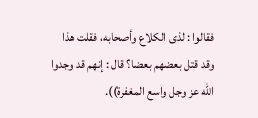فقالوا : لذى الكلاع وأصحابه، فقلت هذا وقد قتل بعضهم بعضا؟ قال : إنهم قد وجدوا الله عز وجل واسع المغفرة)).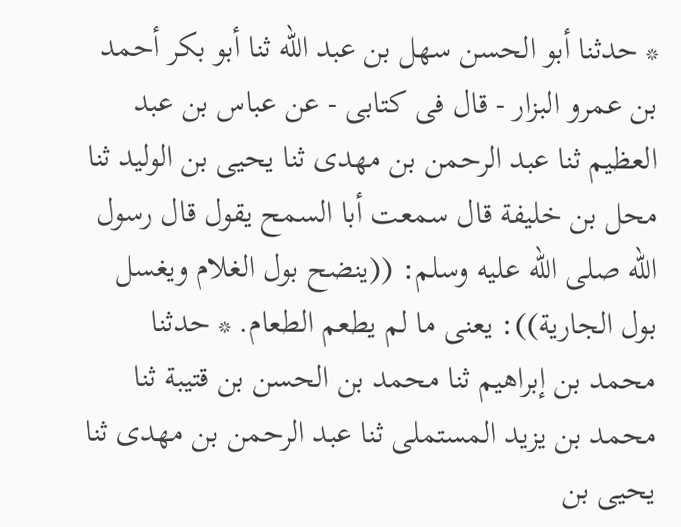* حدثنا أبو الحسن سهل بن عبد الله ثنا أبو بكر أحمد بن عمرو البزار - قال فى كتابى - عن عباس بن عبد العظيم ثنا عبد الرحمن بن مهدى ثنا يحيى بن الوليد ثنا محل بن خليفة قال سمعت أبا السمح يقول قال رسول الله صلى الله عليه وسلم: ((ينضح بول الغلام ويغسل بول الجارية)): يعنى ما لم يطعم الطعام. * حدثنا محمد بن إبراهيم ثنا محمد بن الحسن بن قتيبة ثنا محمد بن يزيد المستملى ثنا عبد الرحمن بن مهدى ثنا يحيى بن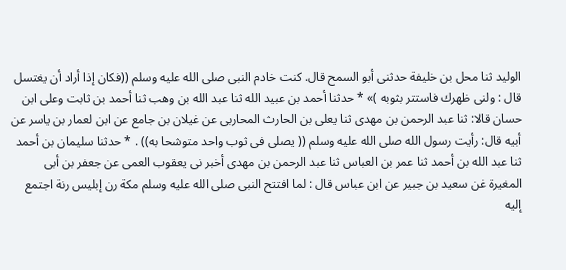الوليد ثنا محل بن خليفة حدثنى أبو السمح قال. كنت خادم النبى صلى الله عليه وسلم ((فكان إذا أراد أن يغتسل قال : ولنى ظهرك فاستتر بثوبه )» * حدثنا أحمد بن عبيد الله ثنا عبد الله بن وهب ثنا أحمد بن ثابت وعلى ابن حسان قالا: ثنا عبد الرحمن بن مهدى ثنا يعلى بن الحارث المحاربى عن غيلان بن جامع عن ابن لعمار بن ياسر عن أبيه قال: رأيت رسول الله صلى الله عليه وسلم (( يصلى فى ثوب واحد متوشحا به)) . * حدثنا سليمان بن أحمد ثنا عبد الله بن أحمد ثنا عمر بن العباس ثنا عبد الرحمن بن مهدى أخبر نى يعقوب العمى عن جعفر بن أبى المغيرة غن سعيد بن جبير عن ابن عباس قال : لما افتتح النبى صلى الله عليه وسلم مكة رن إبليس رنة اجتمع إليه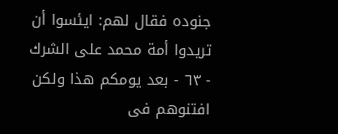جنوده فقال لهم: ايئسوا أن تريدوا أمة محمد على الشرك - ٦٣ - بعد يومكم هذا ولكن افتنوهم فى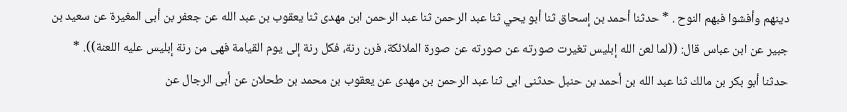دينهم وأفشوا فبهم النوح . * حدثنا أحمد بن إسحاق ثنا أبو يحي ثنا عبد الرحمن ثنا عبد الرحمن ابن مهدى ثنا يعقوب بن عبد الله عن جعفر بن أبى المغيرة عن سعيد بن جبير عن ابن عباس قال: ((لما لعن الله إبليس تغيرت صورته عن صورته عن صورة الملائكة، فرن رنة، فكل رنة إلى يوم القيامة فهى من رنة إبليس عليه اللعنة)). * حدثنا أبو بكر بن مالك ثنا عبد الله بن أحمد بن حنبل حدثنى ابى ثنا عبد الرحمن بن مهدى عن يعقوب بن محمد بن طحلان عن أبى الرجال عن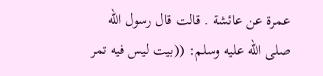عمرة عن عائشة . قالت قال رسول الله صلى الله عليه وسلم: ((بيت ليس فيه تمر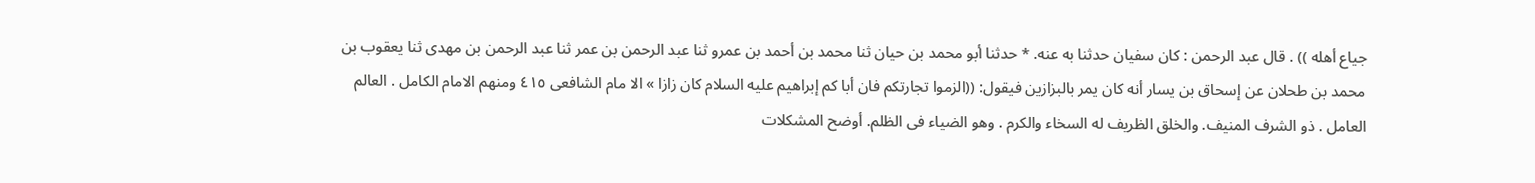جياع أهله )) . قال عبد الرحمن : كان سفيان حدثنا به عنه. * حدثنا أبو محمد بن حيان ثنا محمد بن أحمد بن عمرو ثنا عبد الرحمن بن عمر ثنا عبد الرحمن بن مهدى ثنا يعقوب بن محمد بن طحلان عن إسحاق بن يسار أنه كان يمر بالبزازين فيقول: ((الزموا تجارتكم فان أبا كم إبراهيم عليه السلام كان زازا » الا مام الشافعى ٤١٥ ومنهم الامام الكامل . العالم العامل . ذو الشرف المنيف. والخلق الظريف له السخاء والكرم . وهو الضياء فى الظلم. أوضح المشكلات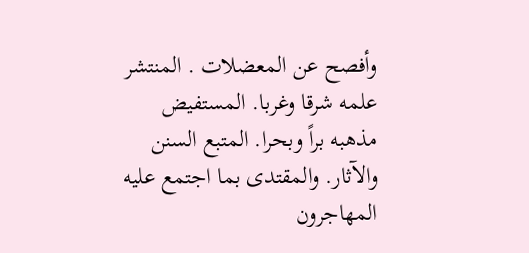وأفصح عن المعضلات . المنتشر علمه شرقا وغربا. المستفيض مذهبه براً وبحرا. المتبع السنن والآثار. والمقتدى بما اجتمع عليه المهاجرون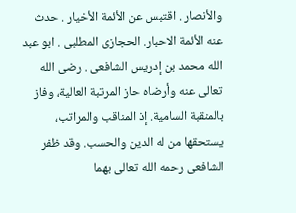والأنصار . اقتبس عن الأئمة الأخيار . حدث عنه الأئمة الاحبار. الحجازى المطلبى . ابو عبد الله محمد بن إدريس الشافعى . رضى الله تعالى عنه وأرضاه حاز المرتبة العالية، وفاز بالمنقبة السامية. إذ المناقب والمراتب، يستحقها من له الدين والحسب. وقد ظفر الشافعى رحمه الله تعالى بهما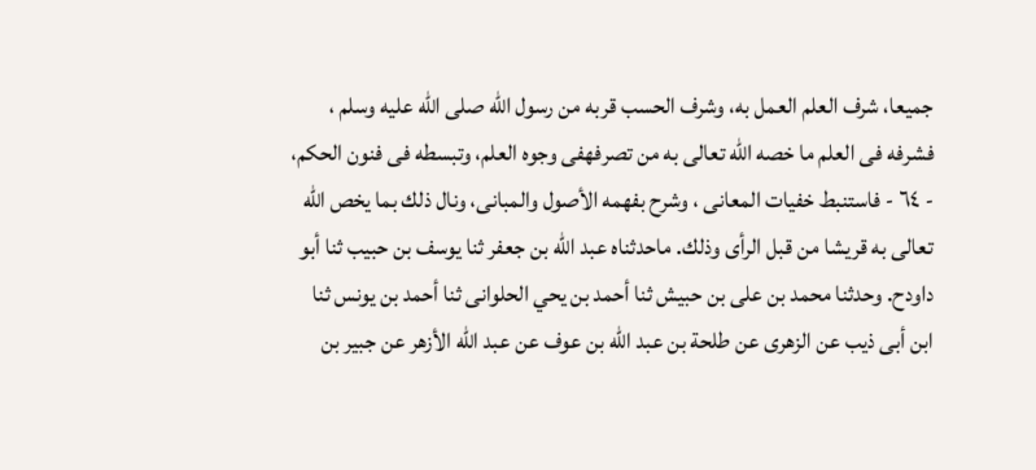جميعا، شرف العلم العمل به، وشرف الحسب قربه من رسول الله صلى الله عليه وسلم ، فشرفه فى العلم ما خصه الله تعالى به من تصرفهفى وجوه العلم، وتبسطه فى فنون الحكم، - ٦٤ - فاستنبط خفيات المعانى ، وشرح بفهمه الأصول والمبانى، ونال ذلك بما يخص الله تعالى به قريشا من قبل الرأى وذلك. ماحدثناه عبد الله بن جعفر ثنا يوسف بن حبيب ثنا أبو داودح. وحدثنا محمد بن على بن حبيش ثنا أحمد بن يحي الحلوانى ثنا أحمد بن يونس ثنا ابن أبى ذيب عن الزهرى عن طلحة بن عبد الله بن عوف عن عبد الله الأزهر عن جبير بن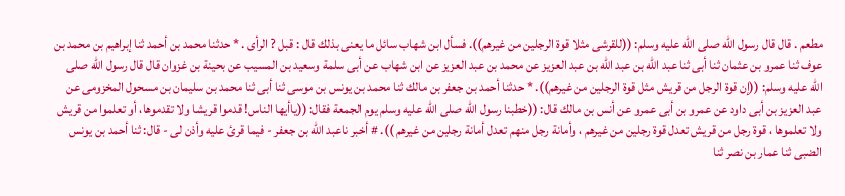مطعم . قال قال رسول الله صلى الله عليه وسلم: ((للقرشى مثلا قوة الرجلين من غيرهم)). فسأل ابن شهاب سائل ما يعنى بذلك قال : قبل ? الرأى . * حدثنا محمد بن أحمد ثنا إبراهيم بن محمد بن عوف ثنا عمرو بن عثمان ثنا أبى ثنا عبد الله بن عبد الله بن عبد العزيز عن محمد بن عبد العزيز عن ابن شهاب عن أبى سلمة وسعيد بن المسيب عن بحينة بن غزوان قال قال رسول الله صلى الله عليه وسلم: ((إن قوة الرجل من قريش مثل قوة الرجلين من غيرهم)). * حدثنا أحمد بن جعفر بن مالك ثنا محمد بن يونس بن موسى ثنا أبى ثنا محمد بن سليمان بن مسحول المخزومى عن عبد العزيز بن أبى داود عن عمرو بن أبى عمرو عن أنس بن مالك قال: ((خطبنا رسول الله صلى الله عليه وسلم يوم الجمعة فقال: ((ياأيها الناس! قدموا قريشا ولا تقدموها، أو تعلموا من قريش ولا تعلموها ، قوة رجل من قريش تعدل قوة رجلين من غيرهم ، وأمانة رجل منهم تعدل أمانة رجلين من غيرهم )). # أخبر ناعبد الله بن جعفر - فيما قرئ عليه وأذن لى - قال: ثنا أحمد بن يونس الضبى ثنا عمار بن نصر ثنا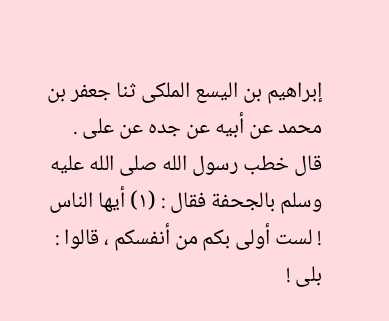إبراهيم بن اليسع الملكى ثنا جعفر بن محمد عن أبيه عن جده عن على . قال خطب رسول الله صلى الله عليه وسلم بالجحفة فقال : (١) أيها الناس ! لست أولی بکم من أنفسكم ، قالوا : بلى !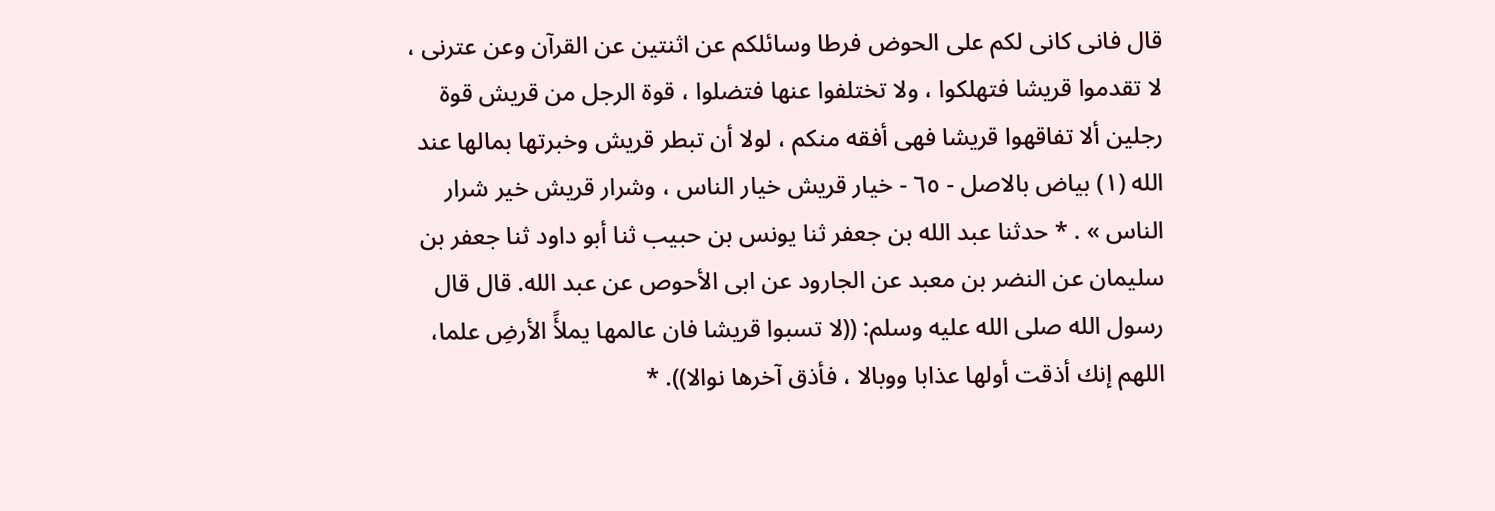قال فانی کانی لكم على الحوض فرطا وسائلكم عن اثنتين عن القرآن وعن عترنى ، لا تقدموا قريشا فتهلكوا ، ولا تختلفوا عنها فتضلوا ، قوة الرجل من قريش قوة رجلين ألا تفاقهوا قريشا فهى أفقه منكم ، لولا أن تبطر قريش وخبرتها بمالها عند الله (١) بياض بالاصل - ٦٥ - خيار قريش خيار الناس ، وشرار قريش خير شرار الناس » . * حدثنا عبد الله بن جعفر ثنا يونس بن حبيب ثنا أبو داود ثنا جعفر بن سليمان عن النضر بن معبد عن الجارود عن ابى الأحوص عن عبد الله. قال قال رسول الله صلى الله عليه وسلم: ((لا تسبوا قريشا فان عالمها يملأً الأرضِ علما، اللهم إنك أذقت أولها عذابا ووبالا ، فأذق آخرها نوالا)). *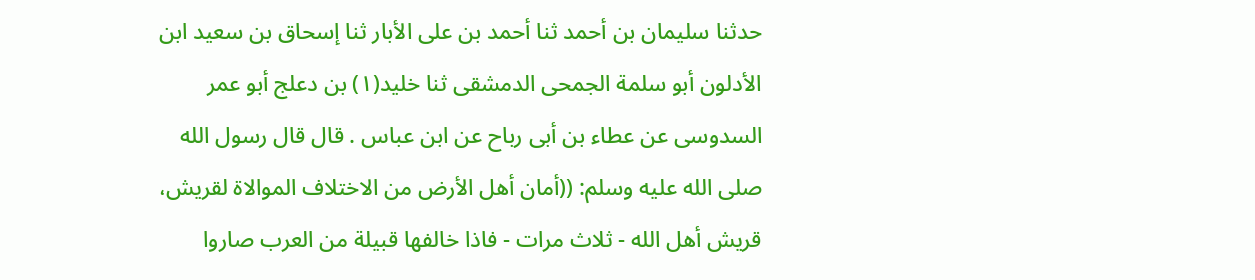حدثنا سليمان بن أحمد ثنا أحمد بن على الأبار ثنا إسحاق بن سعيد ابن الأدلون أبو سلمة الجمحى الدمشقى ثنا خليد(١) بن دعلج أبو عمر السدوسى عن عطاء بن أبى رباح عن ابن عباس . قال قال رسول الله صلى الله عليه وسلم: ((أمان أهل الأرض من الاختلاف الموالاة لقريش، قريش أهل الله - ثلاث مرات - فاذا خالفها قبيلة من العرب صاروا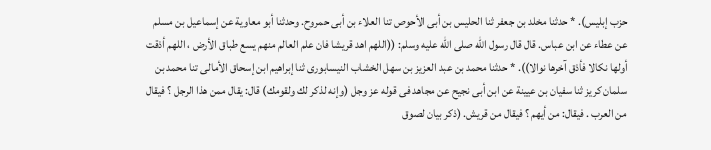حزب إبليس). * حدثنا مخلد بن جعفر ثنا الحليس بن أبى الأحوص تنا العلاء بن أبى حمروح. وحدثنا أبو معاوية عن إسماعيل بن مسلم عن عطاء عن ابن عباس. قال قال رسول الله صلى الله عليه وسلم: ((اللهم اهد قريشا فان علم العالم منهم يسع طباق الأرض ، اللهم أذقت أولها نكالا فأذق آخرها نوالا)). * حدثنا محمد بن عبد العزيز بن سهل الخشاب النيسابورى ثنا إبراهيم ابن إسحاق الأمالى تنا محمد بن سلمان كريز ثنا سفيان بن عيينة عن ابن أبى نجيح عن مجاهد فى قوله عز وجل (وإنه لذكر لك ولقومك) قال: يقال ممن هذا الرجل ؟ فيقال من العرب . فيقال: من أيهم ؟ فيقال من قريش. (ذكر بيان لصوق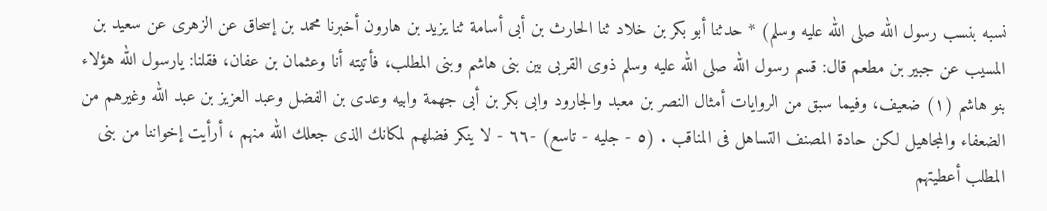نسبه بنسب رسول الله صلى الله عليه وسلم) * حدثنا أبو بكر بن خلاد ثنا الحارث بن أبى أسامة ثنا يزيد بن هارون أخبرنا محمد بن إسحاق عن الزهرى عن سعيد بن المسيب عن جبير بن مطعم قال: قسم رسول الله صلى الله عليه وسلم ذوى القربى بين بنى هاشم وبنى المطلب، فأتيته أنا وعثمان بن عفان، فقلنا: يارسول الله هؤلاء بنو هاشم (١) ضعيف، وفيما سبق من الروايات أمثال النصر بن معبد والجارود وابى بكر بن أبى جهمة وابيه وعدى بن الفضل وعبد العزيز بن عبد الله وغيرهم من الضعفاء والمجاهيل لكن حادة المصنف التساهل فى المناقب . (٥ - جليه - تاسع) -٦٦ - لا ينكر فضلهم لمكانك الذى جعلك الله منهم ، أرأيت إخواننا من بنى المطلب أعطيتهم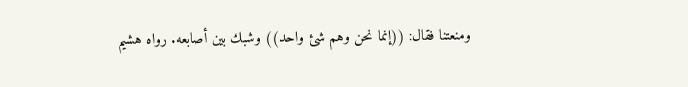ومنعتنا فقال: ((إنما نحن وهم شئ واحد)) وشبك بين أصابعه. رواه هشيم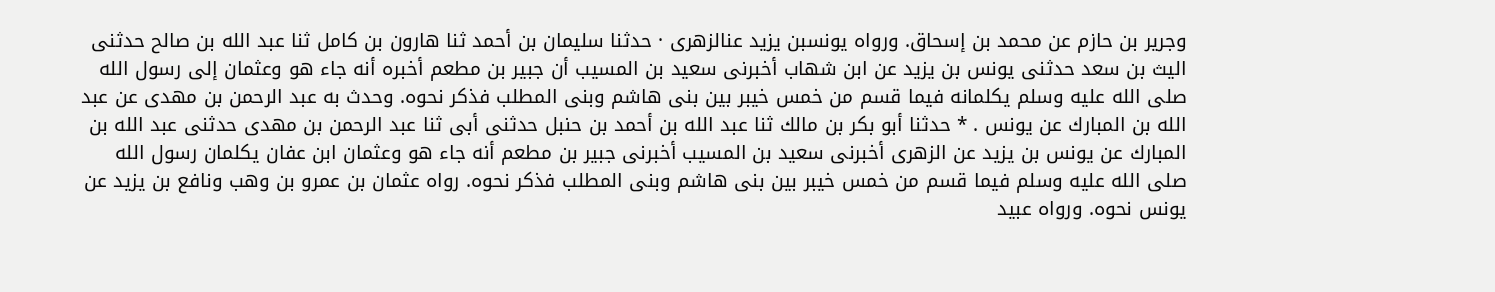وجرير بن حازم عن محمد بن إسحاق. ورواه يونسبن یزید عنالزهرى · حدثنا سليمان بن أحمد ثنا هارون بن كامل ثنا عبد الله بن صالح حدثنى الیث بن سعد حدثنی یونس بن یزید عن ابن شهاب أخبرنی سعید بن المسيب أن جبير بن مطعم أخبره أنه جاء هو وعثمان إلى رسول الله صلى الله عليه وسلم يكلمانه فيما قسم من خمس خيبر بين بنى هاشم وبنى المطلب فذكر نحوه. وحدث به عبد الرحمن بن مهدى عن عبد الله بن المبارك عن يونس . * حدثنا أبو بكر بن مالك ثنا عبد الله بن أحمد بن حنبل حدثنى أبى ثنا عبد الرحمن بن مهدى حدثنى عبد الله بن المبارك عن يونس بن يزيد عن الزهرى أخبرنى سعيد بن المسيب أخبرنى جبير بن مطعم أنه جاء هو وعثمان ابن عفان يكلمان رسول الله صلى الله عليه وسلم فيما قسم من خمس خيبر بين بنى هاشم وبنى المطلب فذكر نحوه. رواه عثمان بن عمرو بن وهب ونافع بن يزيد عن يونس نحوه. ورواه عبيد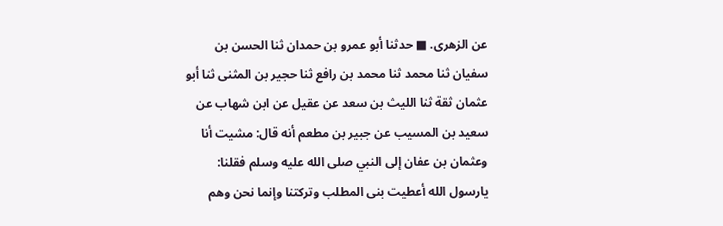عن الزهرى. ■ حدثنا أبو عمرو بن حمدان ثنا الحسن بن سفيان ثنا محمد ثنا محمد بن رافع ثنا حجير بن المثنى ثنا أبو عثمان ثقة ثنا الليث بن سعد عن عقيل عن ابن شهاب عن سعيد بن المسيب عن جبير بن مطعم أنه قال: مشيت أنا وعثمان بن عفان إلى النبي صلى الله عليه وسلم فقلنا: يارسول الله أعطيت بنى المطلب وتركتنا وإنما نحن وهم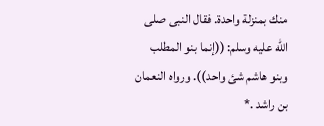منك بمنزلة واحدة. فقال النبى صلى الله عليه وسلم: ((إنما بنو المطلب وبنو هاشم شئ واحد)). ورواه النعمان بن راشد .*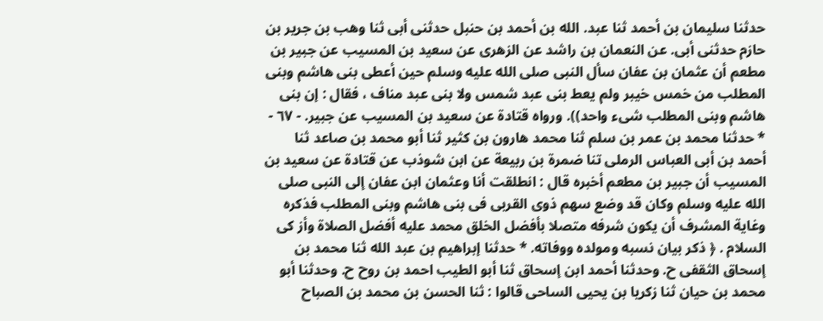حدثنا سليمان بن أحمد ثنا عبد. الله بن أحمد بن حنبل حدثنى أبى ثنا وهب بن جرير بن حازم حدثنی أبى. عن النعمان بن راشد عن الزهرى عن سعيد بن المسيب عن جبير بن مطعم أن عثمان بن عفان سأل النبى صلى الله عليه وسلم حين أعطى بنى هاشم وبنى المطلب من خمس خيبر ولم يعط بنى عبد شمس ولا بنى عبد مناف ، فقال : إن بنى هاشم وبنى المطلب شىء واحد)). ورواه قتادة عن سعيد بن المسيب عن جبير. - ٦٧ - * حدثنا محمد بن عمر بن سلم ثنا محمد هارون بن كثير ثنا أبو محمد بن صاعد ثنا أحمد بن أبى العباس الرملى تنا ضمرة بن ربيعة عن ابن شوذب عن قتادة عن سعيد بن المسيب أن جبير بن مطعم أخبره قال : انطلقت أنا وعثمان ابن عفان إلى النبى صلى الله عليه وسلم وكان قد وضع سهم ذوى القربى فى بنى هاشم وبنى المطلب فذكره وغاية المشرف أن يكون شرفه متصلا بأفضل الخلق محمد عليه أفضل الصلاة وأز كى السلام . ﴿ ذكر بيان نسبه ومولده ووفاته. * حدثنا إبراهيم بن عبد الله ثنا محمد بن إسحاق الثقفى ح. وحدثنا أحمد ابن إسحاق ثنا أبو الطيب احمد بن روح ح. وحدثنا أبو محمد بن حیان ثنا زكريا بن يحيى الساحى قالوا : ثنا الحسن بن محمد بن الصباح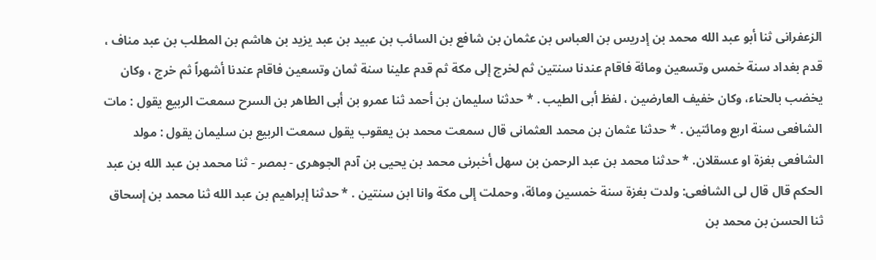الزعفرانى ثنا أبو عبد الله محمد بن إدريس بن العباس بن عثمان بن شافع بن السائب بن عبيد بن عبد يزيد بن هاشم بن المطلب بن عبد مناف ، قدم بغداد سنة خمس وتسعين ومائة فاقام عندنا سنتين ثم لخرج إلى مكة ثم قدم علينا سنة ثمان وتسعين فاقام عندنا أشهراً ثم خرج ، وكان يخضب بالحناء، وكان خفيف العارضين ، لفظ أبى الطيب . * حدثنا سليمان بن أحمد ثنا عمرو بن أبى الطاهر بن السرح سمعت الربيع يقول : مات الشافعى سنة اربع ومائتين . * حدثنا عثمان بن محمد العثمانى قال سمعت محمد بن يعقوب يقول سمعت الربيع بن سليمان يقول : مولد الشافعى بغزة او عسقلان. * حدثنا محمد بن عبد الرحمن بن سهل أخبرنى محمد بن يحيى بن آدم الجوهرى - بمصر - ثنا محمد بن عبد الله بن عبد الحكم قال قال لى الشافعى: ولدت بغزة سنة خمسين ومائة، وحملت إلى مكة وانا ابن سنتين . * حدثنا إبراهيم بن عبد الله ثنا محمد بن إسحاق ثنا الحسن بن محمد بن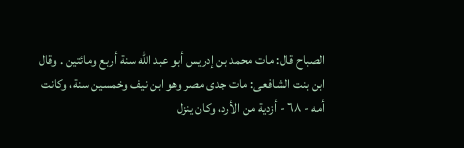الصباح قال: مات محمد بن إدريس أبو عبد الله سنة أربع ومائتين . وقال ابن بنت الشافعى: مات جدى مصر وهو ابن نيف وخمسين سنة، وكانت أمه - ٦٨ - أزدية من الأرد، وكان ينزل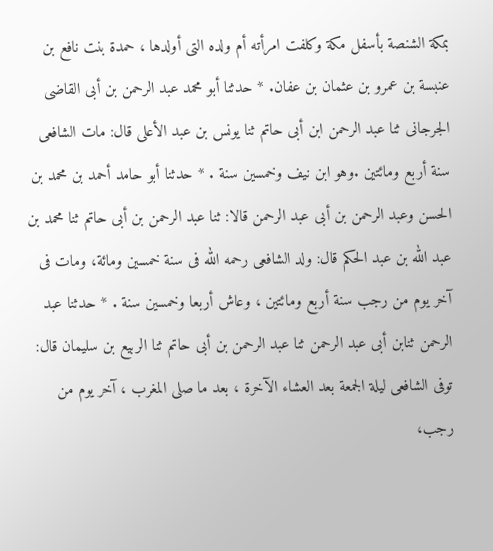بمكة الشنصة بأسفل مكة وكلفت امرأته أم ولده التى أولدها ، حمدة بنت نافع بن عنبسة بن عمرو بن عثمان بن عفان. * حدثنا أبو محمد عبد الرحمن بن أبى القاضى الجرجانى ثنا عبد الرحمن ابن أبى حاتم ثنا يونس بن عبد الأعلى قال: مات الشافعى سنة أربع ومائتين .وهو ابن نيف وخمسين سنة . * حدثنا أبو حامد أحمد بن محمد بن الحسن وعبد الرحمن بن أبى عبد الرحمن قالا: ثنا عبد الرحمن بن أبى حاتم ثنا محمد بن عبد الله بن عبد الحكم قال: ولد الشافعى رحمه الله فى سنة خمسين ومائة، ومات فى آخر يوم من رجب سنة أربع ومائتين ، وعاش أربعا وخمسين سنة . * حدثنا عبد الرحمن ثنابن أبى عبد الرحمن ثنا عبد الرحمن بن أبى حاتم ثنا الربيع بن سليمان قال: توفى الشافعى ليلة الجمعة بعد العشاء الآخرة ، بعد ما صلى المغرب ، آخر يوم من رجب،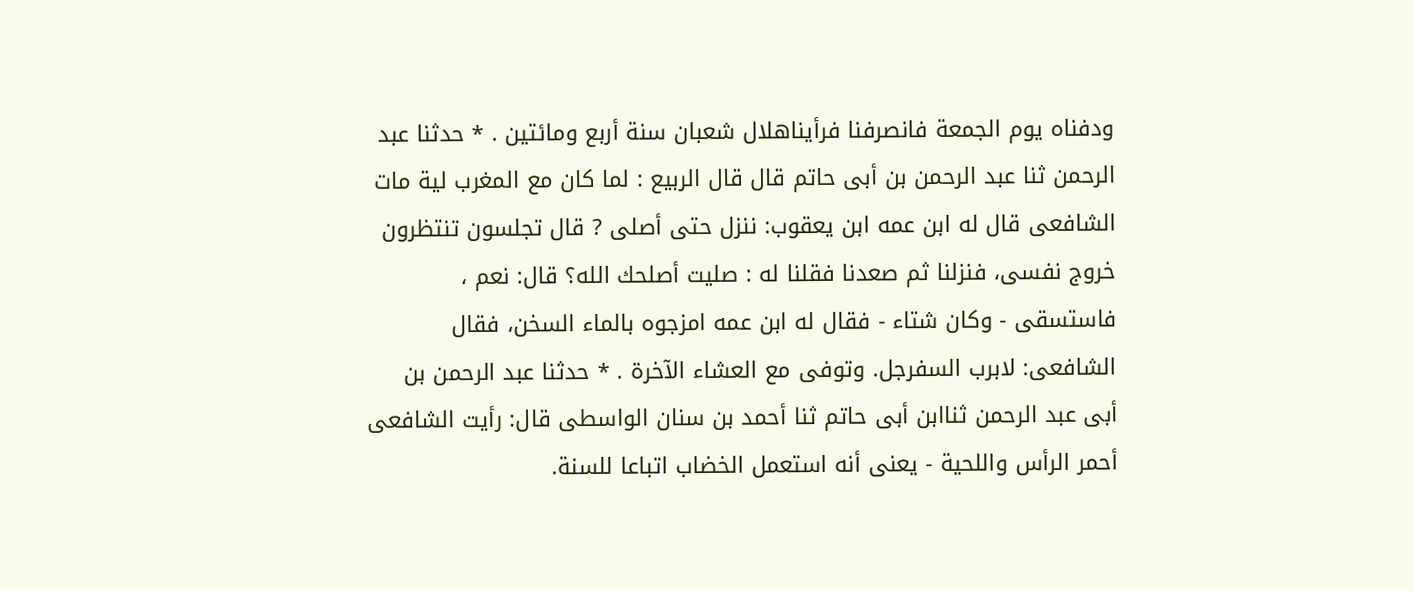ودفناه يوم الجمعة فانصرفنا فرأيناهلال شعبان سنة أربع ومائتين . * حدثنا عبد الرحمن ثنا عبد الرحمن بن أبى حاتم قال قال الربيع : لما كان مع المغرب لية مات الشافعى قال له ابن عمه ابن يعقوب: ننزل حتى أصلى ? قال تجلسون تنتظرون خروج نفسى، فنزلنا ثم صعدنا فقلنا له : صليت أصلحك الله؟ قال: نعم ، فاستسقى - وكان شتاء - فقال له ابن عمه امزجوه بالماء السخن، فقال الشافعى: لابرب السفرجل. وتوفى مع العشاء الآخرة . * حدثنا عبد الرحمن بن أبى عبد الرحمن ثناابن أبى حاتم ثنا أحمد بن سنان الواسطى قال: رأيت الشافعى أحمر الرأس واللحية - يعنى أنه استعمل الخضاب اتباعا للسنة.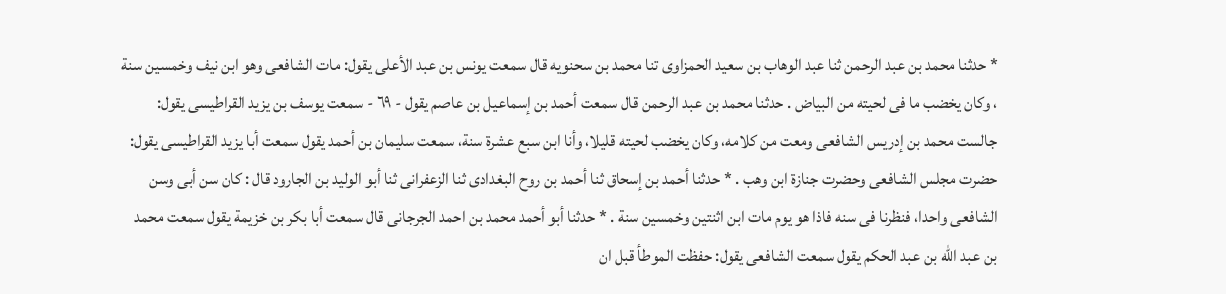* حدثنا محمد بن عبد الرحمن ثنا عبد الوهاب بن سعيد الحمزاوى تنا محمد بن سحنويه قال سمعت يونس بن عبد الأعلى يقول: مات الشافعى وهو ابن نيف وخمسين سنة ، وكان يخضب ما فى لحيته من البياض . حدثنا محمد بن عبد الرحمن قال سمعت أحمد بن إسماعيل بن عاصم يقول - ٦٩ - سمعت يوسف بن يزيد القراطيسى يقول: جالست محمد بن إدريس الشافعى ومعت من كلامه، وكان يخضب لحيته قليلا، وأنا ابن سبع عشرة سنة، سمعت سليمان بن أحمد يقول سمعت أبا يزيد القراطيسى يقول: حضرت مجلس الشافعى وحضرت جنازة ابن وهب . * حدثنا أحمد بن إسحاق ثنا أحمد بن روح البغدادى ثنا الزعفرانى ثنا أبو الوليد بن الجارود قال : كان سن أبى وسن الشافعى واحدا، فنظرنا فى سنه فاذا هو يوم مات ابن اثنتين وخمسين سنة . * حدثنا أبو أحمد محمد بن احمد الجرجانى قال سمعت أبا بكر بن خزيمة يقول سمعت محمد بن عبد الله بن عبد الحكم يقول سمعت الشافعى يقول: حفظت الموطأ قبل ان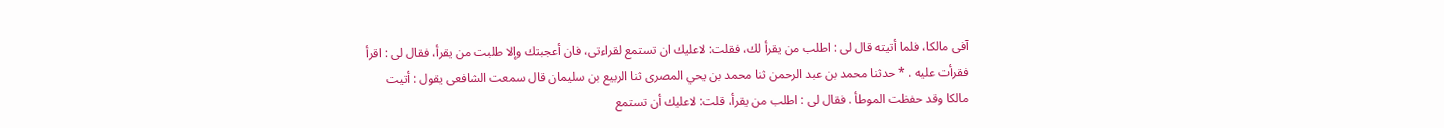آفى مالكا، فلما أتيته قال لى : اطلب من يقرأ لك، فقلت: لاعليك ان تستمع لقراءتى، فان أعجبتك وإلا طلبت من يقرأ، فقال لى : اقرأ فقرأت عليه . * حدثنا محمد بن عبد الرحمن ثنا محمد بن يحي المصرى ثنا الربيع بن سليمان قال سمعت الشافعى يقول : أتيت مالكا وقد حفظت الموطأ . فقال لى : اطلب من يقرأ، قلت: لاعليك أن تستمع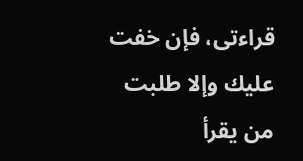قراءتى، فإن خفت عليك وإلا طلبت من يقرأ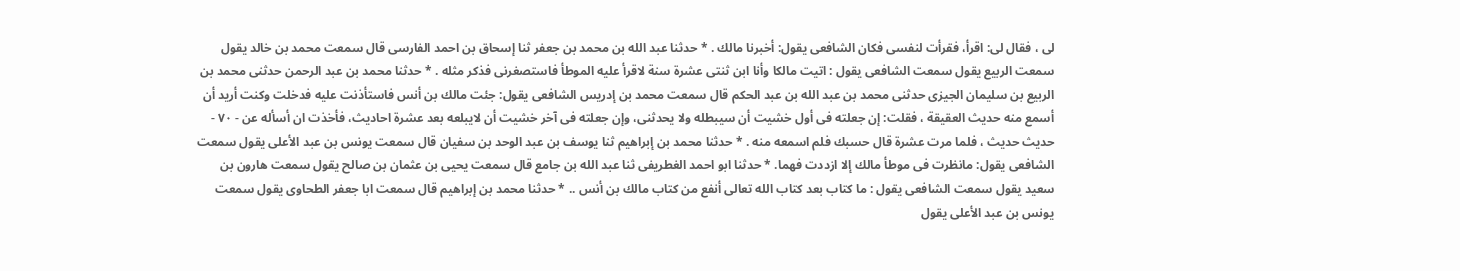لى ، فقال لى: اقرأ، فقرأت لنفسى فكان الشافعى يقول: أخبرنا مالك . * حدثنا عبد الله بن محمد بن جعفر ثنا إسحاق بن احمد الفارسى قال سمعت محمد بن خالد يقول سمعت الربيع يقول سمعت الشافعى يقول : اتيت مالكا وأنا ابن ثنتى عشرة سنة لاقرأ عليه الموطأ فاستصغرنى فذكر مثله . * حدثنا محمد بن عبد الرحمن حدثنى محمد بن الربيع بن سليمان الجيزى حدثنى محمد بن عبد الله بن عبد الحكم قال سمعت محمد بن إدريس الشافعى يقول: جئت مالك بن أنس فاستأذنت عليه فدخلت وكنت أريد أن أسمع منه حديث العقيقة ، فقلت: إن جعلته فى أول خشيت أن سيبطله ولا يحدثنى، وإن جعلته فى آخر خشيت أن لايبلعه بعد عشرة احاديث، فأخذت ان أسأله عن - ٧٠ - حديث حديث ، فلما مرت عشرة قال حسبك فلم اسمعه منه . * حدثنا محمد بن إبراهيم ثنا يوسف بن عبد الوحد بن سفيان قال سمعت يونس بن عبد الأعلى يقول سمعت الشافعى يقول: مانظرت فى موطأ مالك إلا ازددت فهما. * حدثنا ابو احمد الغطريفى ثنا عبد الله بن جامع قال سمعت يحيى بن عثمان بن صالح يقول سمعت هارون بن سعيد يقول سمعت الشافعى يقول : ما كتاب بعد كتاب الله تعالى أنفع من كتاب مالك بن أنس .. * حدثنا محمد بن إبراهيم قال سمعت ابا جعفر الطحاوى يقول سمعت يونس بن عبد الأعلى يقول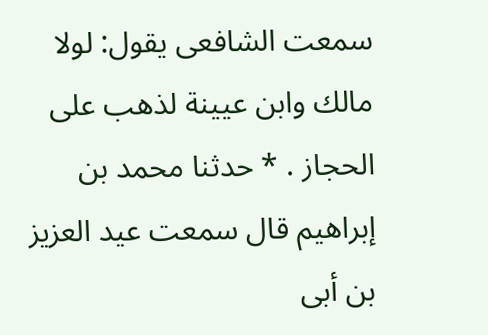سمعت الشافعى يقول: لولا مالك وابن عيينة لذهب على الحجاز . * حدثنا محمد بن إبراهيم قال سمعت عيد العزيز بن أبى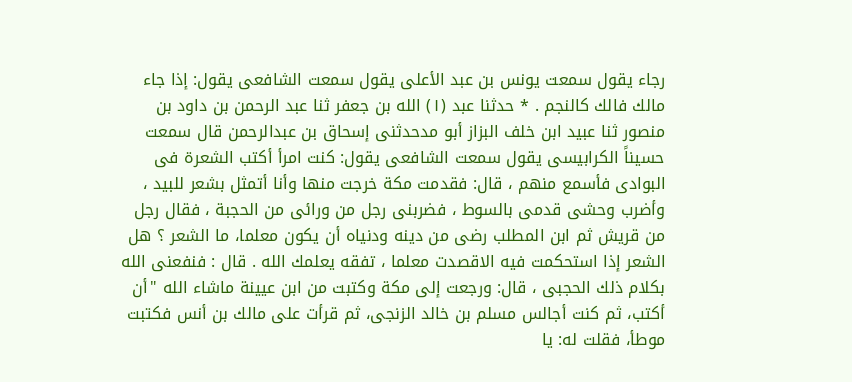رجاء يقول سمعت يونس بن عبد الأعلى يقول سمعت الشافعى يقول: إذا جاء مالك فالك كالنجم . * حدثنا عبد (١) الله بن جعفر ثنا عبد الرحمن بن داود بن منصور ثنا عبيد ابن خلف البزاز أبو مدحدثنى إسحاق بن عبدالرحمن قال سمعت حسيناً الكرابيسى يقول سمعت الشافعى يقول: كنت امرأ أكتب الشعرة فى البوادى فأسمع منهم ، قال: فقدمت مكة خرجت منها وأنا أتمثل بشعر للبيد ، وأضرب وحشى قدمى بالسوط ، فضربنى رجل من ورائى من الحجبة ، فقال رجل من قريش ثم ابن المطلب رضى من دينه ودنياه أن يكون معلما، ما الشعر ؟ هل الشعر إذا استحكمت فیه الاقصدت معلما ، تفقه يعلمك الله . قال : فنفعنى الله بكلام ذلك الحجبى ، قال: ورجعت إلى مكة وكتبت من ابن عيينة ماشاء الله "أن أكتب، ثم كنت أجالس مسلم بن خالد الزنجى، ثم قرأت على مالك بن أنس فكتبت موطأ، فقلت له: يا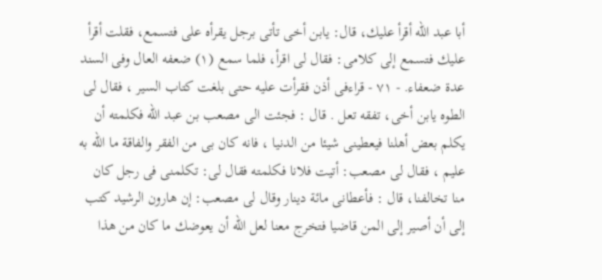أبا عبد الله أقرأ عليك، قال: يابن أخى تأتى برجل يقرأه على فتسمع، فقلت أقرأ عليك فتسمع إلى كلامى: فقال لى اقرأ، فلما سمع (١) ضعفه العال وفى السند عدة ضعفاء. - ٧١ - قراءفى أذن فقرأت عليه حتى بلغت كتاب السير ، فقال لى الطوه يابن أخى، تفقه تعل . قال : فجئت الى مصعب بن عبد الله فكلمته أن يكلم بعض أهلنا فيعطينى شيئا من الدنيا ، فانه كان بى من الفقر والفاقة ما الله به عليم ، فقال لى مصعب: أتيت فلانا فكلمته فقال لى: تكلمنى فى رجل كان منا تخالفنا، قال : فأعطانى مائة دينار وقال لى مصعب: إن هارون الرشيد كتب إلى أن أصير إلى المن قاضيا فتخرج معنا لعل الله أن يعوضك ما كان من هذا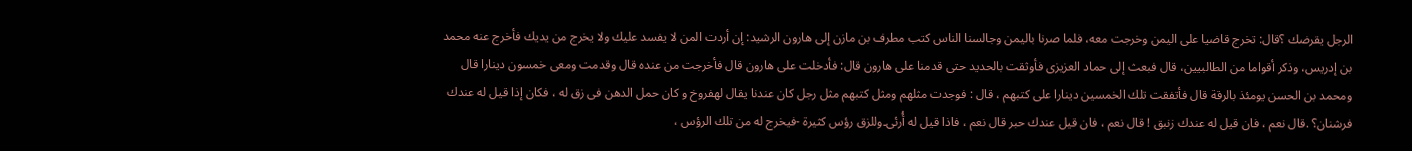الرجل يقرضك ؟قال: تخرج قاضيا على اليمن وخرجت معه، فلما صرنا باليمن وجالسنا الناس كتب مطرف بن مازن إلى هارون الرشيد: إن أردت المن لا يفسد عليك ولا يخرج من يديك فأخرج عنه محمد بن إدريس، وذكر أقواما من الطالبيين، قال فبعث إلى حماد العزيزى فأوثقت بالحديد حتى قدمنا على هارون قال: فأدخلت على هارون قال فأخرجت من عنده قال وقدمت ومعى خمسون دينارا قال ومحمد بن الحسن يومئذ بالرقة قال فأتفقت تلك الخمسين دينارا على کتبهم ، قال : فوجدت مثلهم ومثل کتبهم مثل رجل كان عندنا يقال لهفروخ و کان حمل الدهن فی زق له ، فكان إذا قیل له عندك فرشنان؟ .قال نعم ، فان قيل له عندك زنبق ! قال نعم ، فان قيل عندك حبر قال نعم ، فاذا قيل له أُرئی۔وللزق رؤس كثيرة -فیخرج له من تلك الرؤس ،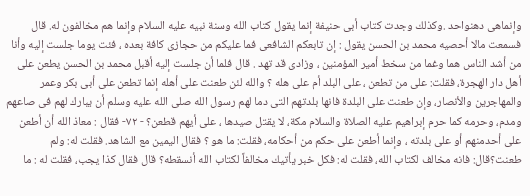وإنماهى دهنواحد .وكذلك وجدت كتاب أبى حنيفة إنما يقول كتاب الله وسنة نبيه عليه السلام وإنما هم مخالفون له. قال فسمعت مالا أحصيه محمد بن الحسن يقول : إن تابعكم الشافعى فما عليكم من حجازى كافة بعده ، فئت يوما جلست إليه وأنا من أشد الناس هما وغما من سخط أمير المؤمنين ، وزادى قد تهد . قال فلما أن جلست إليه أقبل محمد بن الحسن يطعن على أهل دار الهجرة، فقلت: على من تطعن ، على البلد أم على هله ؟ والله لئن طعنت على أهله إنما تطعن على أبى بكر وعمر والمهاجرين والأنصار، وإن طعنت على البلدة فانها بلدتهم التى دما لهم رسول الله صلى الله عليه وسلم أن يبارك لهم فى صاعهم ومدم، وحرمه كما حرم إبراهيم عليه الصلاة والسلام مكة، لا يقتل صيدها ، على أيهم قطعن؟ - ٧٢- فقال : معاذ الله أن أطعن على أحدمنهم أو على بلدته ، وإنما أطعن على حكم من أحكامه، فقلت: ما هو ؟ فقال اليمين مع الشاهد. فقلت له: ولم طعنت؟قال: فانه مخالف لكتاب الله، فقلت له: فكل خبر يأتيك مخالفاً لكتاب الله أنسقطه؟ قال فقال كذا يجب، فقلت له : ما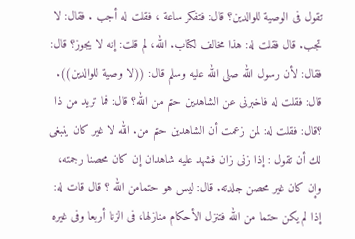تقول فى الوصية للوالدين؟ قال: فتفكر ساعة ، فقلت له أجب . فقال: لا تجب. قال فقلت له: هذا مخالف لكتاب. الله، لم قلت: إنه لا يجوز؟ قال: فقال: لأن رسول الله صلى الله عليه وسلم قال: ((لا وصية للوالدين)). قال: فقلت له فاخبرنى عن الشاهدين حتم من الله؟ قال: فما تريد من ذا ؟قال: فقلت له: لمن زعمت أن الشاهدين حتم من. الله لا غیر کان ینبغى لك أن تقول : إذا زنی زان فشهد علیه شاهدان إن كان محصنا رجمته، وإن كان غير محصن جلدته. قال: ليس هو حتمامن الله ؟ قال قات له: إذا لم يكن حتما من الله فتنزل الأحكام منازلها، فى الزنا أربعا وفى غيره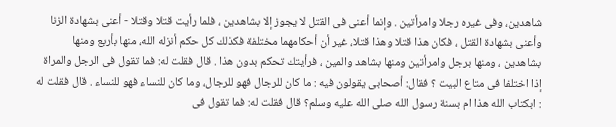شاهدين، وفى غيره رجلا وامرأتين . وإنما أعنى فى القتل لا يجوز إلا بشاهدين ، فلما رأيت قتلا وقتلا - أعنى بشهادة الزنا وأعنى بشهادة القتل ، فكان هذا قتلا وهذا قتلا، غير أن أحكامهما مختلفة فكذلك كل حكم أنزله الله، منها بأربع ومنها بشاهدين ، ومنها برجل وامرأتين ومنها بشاهد والمين ، فرأيتك تحكم بدون هذا . قال فقلت له: فما تقول فى الرجل والمراة إذا اختلفا فى متاع البيت ؟ فقال: أصحابى يقولون فيه : ما كان للرجال فهو للرجال، وما كان للنساء فهو للنساء . قال فقلت له : ابكتاب الله هذا ام بسنة رسول الله صلى الله عليه وسلم؟ قال فقلت له: فما تقول فى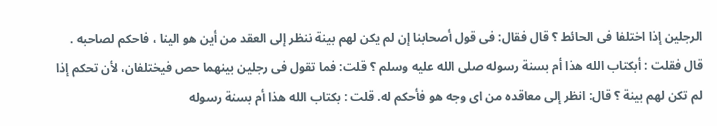الرجلين إذا اختلفا فى الحائط ؟ قال فقال: فى قول أصحابنا إن لم يكن لهم بينة ننظر إلى العقد من أين هو الينا ، فاحكم لصاحبه . قال فقلت : أبكتاب الله هذا أم بسنة رسوله صلى الله عليه وسلم ؟ قلت: فما تقول فى رجلين بينهما حص فيختلفان، لأن تحكم إذا لم تكن لهم بينة ؟ قال: انظر إلى معاقده من ای وجه هو فأحكم له. قلت : بكتاب الله هذا أم بسنة رسوله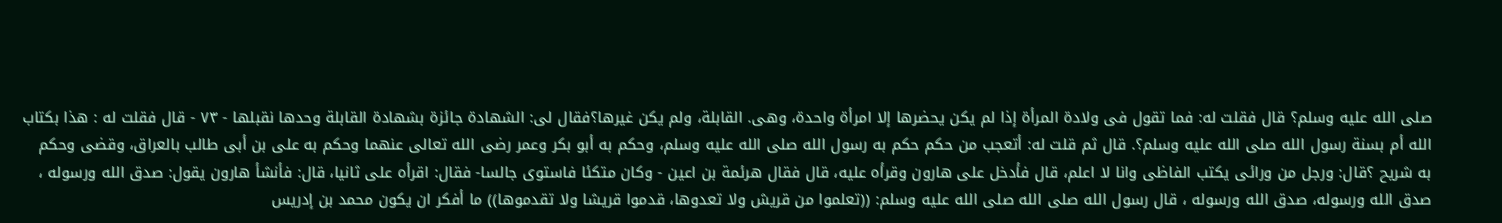صلى الله عليه وسلم؟ قال فقلت له: فما تقول فى ولادة المرأة إذا لم يكن يحضرها إلا امرأة واحدة، وهى. القابلة، ولم يكن غيرها؟فقال لى: الشهادة جائزة بشهادة القابلة وحدها نقبلها - ٧٣ - قال فقلت له : هذا بكتاب الله أم بسنة رسول الله صلى الله عليه وسلم؟. قال ثم قلت له: أتعجب من حكم حكم به رسول الله صلى الله عليه وسلم، وحكم به أبو بكر وعمر رضى الله تعالى عنهما وحكم به على بن أبى طالب بالعراق، وقضى وحكم به شريح ؟قال: ورجل من ورائى يكتب الفاظى وانا لا اعلم، قال فأدخل على هارون وقرأه عليه، قال فقال هرئمة بن اعين - وكان متكئا فاستوى جالسا- فقال: اقرأه على ثانيا، قال: فأنشأ هارون يقول: صدق الله ورسوله ، صدق الله ورسوله، صدق الله ورسوله ، قال رسول الله صلى الله صلى الله عليه وسلم: ((تعلموا من قريش ولا تعدوها، قدموا قريشا ولا تقدموها)) ما أفكر ان يكون محمد بن إدريس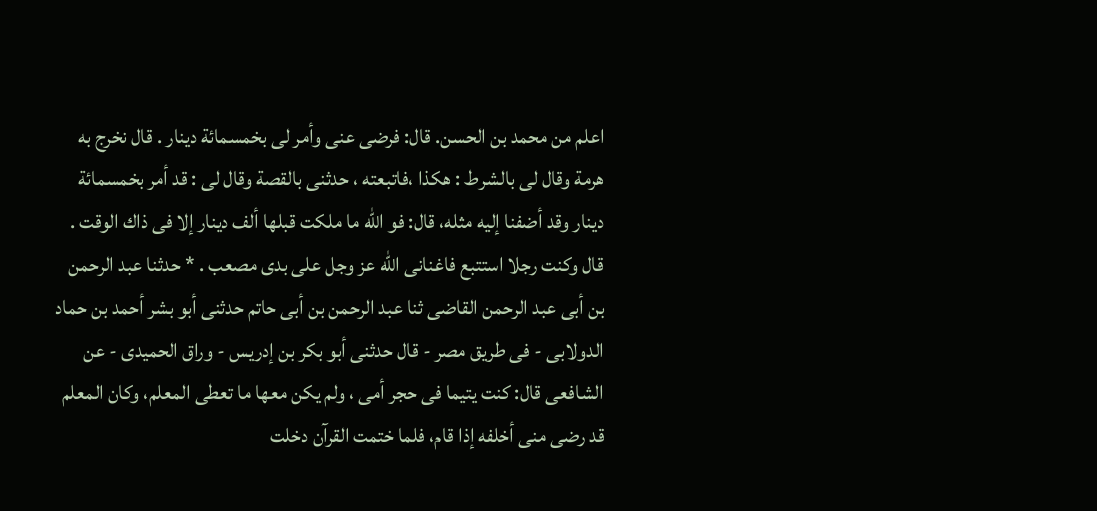اعلم من محمد بن الحسن. قال: فرضى عنى وأمر لى بخمسمائة دينار . قال نخرج به هرمة وقال لى بالشرط : هكذا ،فاتبعته ، حدثنى بالقصة وقال لى : قد أمر بخمسمائة دينار وقد أضفنا إليه مثله، قال: فو الله ما ملكت قبلها ألف دينار إلا فى ذاك الوقت . قال وكنت رجلا استتبع فاغنانى الله عز وجل على بدى مصعب . * حدثنا عبد الرحمن بن أبى عبد الرحمن القاضى ثنا عبد الرحمن بن أبى حاتم حدثنى أبو بشر أحمد بن حماد الدولابى - فى طريق مصر - قال حدثنى أبو بكر بن إدريس - وراق الحميدى - عن الشافعى قال: كنت يتيما فى حجر أمى ، ولم يكن معها ما تعطى المعلم، وكان المعلم قد رضى منى أخلفه إذا قام، فلما ختمت القرآن دخلت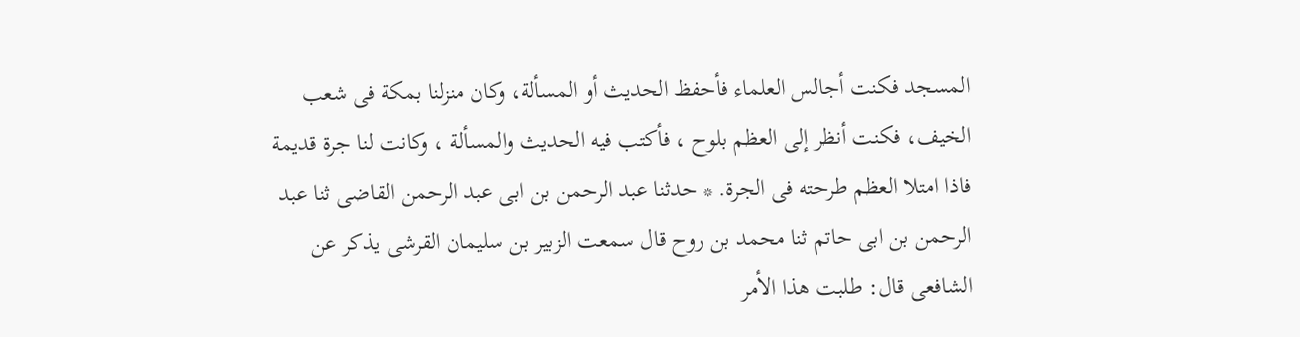المسجد فكنت أجالس العلماء فأحفظ الحديث أو المسألة، وكان منزلنا بمكة فى شعب الخيف، فكنت أنظر إلى العظم بلوح ، فأكتب فيه الحديث والمسألة ، وكانت لنا جرة قديمة فاذا امتلا العظم طرحته فى الجرة. * حدثنا عبد الرحمن بن ابى عبد الرحمن القاضى ثنا عبد الرحمن بن ابى حاتم ثنا محمد بن روح قال سمعت الزبير بن سليمان القرشى يذكر عن الشافعى قال: طلبت هذا الأمر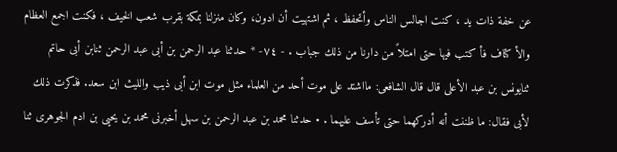عن خفة ذات يد ، كنت اجالس الناس وأتحفظ ، ثم اشتهيت أن ادون، وكان منزلنا بمكة بقرب شعب الخيف ، فكنت اجمع العظام والأ كتاف فأ كتب فيها حتى امتلاً من دارنا من ذلك جباب . - ٧٤- * حدثنا عبد الرحمن بن أبى عبد الرحمن ثنابن أبى حاتم ثنايونس بن عبد الأعلى قال قال الشافعى: مااشتد على موت أحد من العلماء مثل موت ابن أبى ذيب والليث ابن سعد. فذكرت ذلك لأبى فقال: ما ظننت أنه أدركهما حتى تأسف عليهما . • حدثنا محمد بن عبد الرحمن بن سهل أخبرنى محمد بن يحيى بن ادم الجوهرى ثنا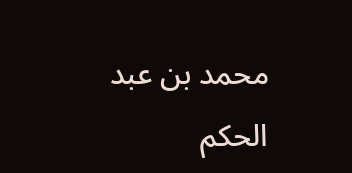محمد بن عبد الحكم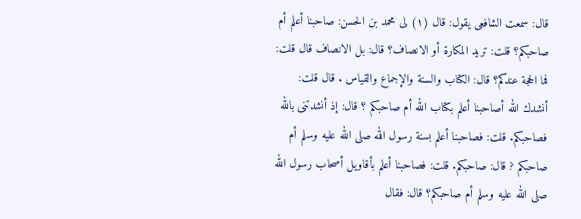قال: سمعت الشافعى يقول: قال (١) لى محمد بن الحسن: صاحبنا أعلم أم صاحبكم؟ قلت: تريد المكارة أو الانصاف؟ قال: بل الانصاف قال قلت: فما الحجة عندكم؟ قال: الكتاب والسنة والإجماع والقياس . قال قلت: أنشدك الله أصاحبنا أعلم بكتاب الله أم صاحبكم ؟ قال: إذ أنشدتنى بالله فصاحبكم. قلت: فصاحبنا أعلم بسنة رسول الله صلى الله عليه وسلم أم صاحبكم ? قال: صاحبكم. قلت: فصاحبنا أعلم بأقاويل أصحاب رسول الله صلى الله عليه وسلم أم صاحبكم؟ قال: فقال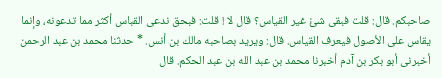صاحبكم. قال: قلت فبقى شئْ غير القياس؟ قال لا ! قلت: فبحق ندعى القباس أكثر مما تدعونه، وإنما يقاس على الأصول فيعرف القياس. قال: ويريد بصاحبه مالك بن أنس. * حدثنا محمد بن عبد الرحمن أخبرنى أبو بكر بن آدم أخبرنا محمد بن عبد الله بن عبد الحكم. قال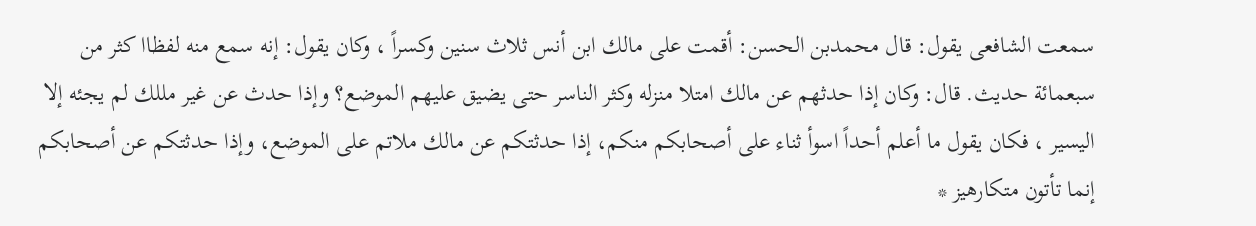سمعت الشافعى يقول: قال محمدبن الحسن: أقمت على مالك ابن أنس ثلاث سنين وكسراً ، وكان يقول: إنه سمع منه لفظاا كثر من سبعمائة حديث. قال: وكان إذا حدثهم عن مالك امتلا منزله وكثر الناسر حتى يضيق عليهم الموضع؟ وإذا حدث عن غير مللك لم يجئه إلا اليسير ، فكان يقول ما أعلم أحداً اسوأ ثناء على أصحابكم منكم، إذا حدثتكم عن مالك ملاتم على الموضع، وإذا حدثتكم عن أصحابكم إنما تأتون متكارهيز *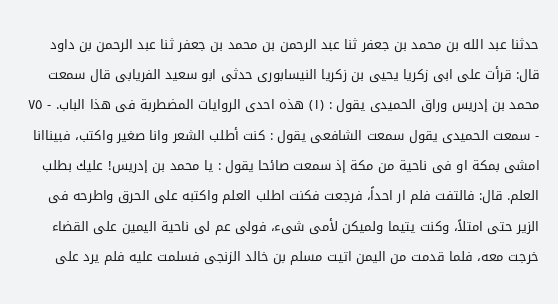حدثنا عبد الله بن محمد بن جعفر ثنا عبد الرحمن بن محمد بن جعفر ثنا عبد الرحمن بن داود قال: قرأت على ابى زكريا يحيى بن زكريا النيسابورى حدثی ابو سعيد الفریابى قال سمعت محمد بن إدريس وراق الحميدى يقول : (١) هذه احدى الروايات المضطربة فى هذا الباب. - ٧٥ - سمعت الحميدى يقول سمعت الشافعى يقول : كنت أطلب الشعر وانا صغير واكتب، فبيناانا امشى بمكة او فى ناحية من مكة إذ سمعت صائحا يقول : يا محمد بن إدريس! عليك بطلب العلم. قال: فالتفت فلم ار احداً، فرجعت فكنت اطلب العلم واكتبه على الحرق واطرحه فى الزير حتى امتلاً، وكنت يتيما ولميكن لأمى شىء، فولى عم لى ناحية اليمين على القضاء خرجت معه، فلما قدمت من اليمن اتيت مسلم بن خالد الزنجى فسلمت عليه فلم يرد على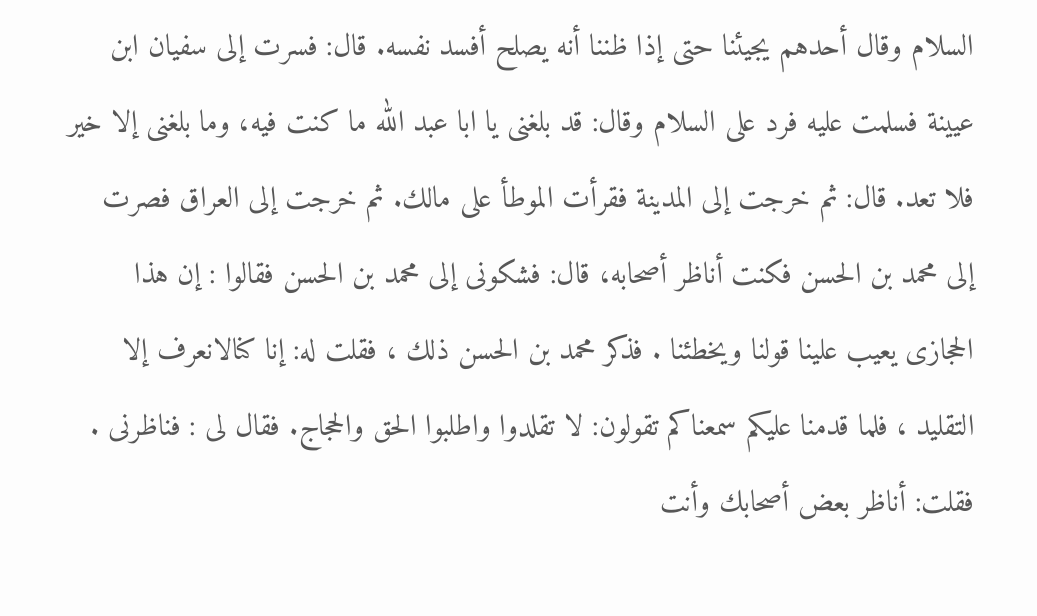السلام وقال أحدهم يجيئنا حتى إذا ظننا أنه يصلح أفسد نفسه. قال: فسرت إلى سفيان ابن عيينة فسلمت عليه فرد على السلام وقال: قد بلغنى يا ابا عبد الله ما كنت فيه، وما بلغنى إلا خير فلا تعد. قال: ثم خرجت إلى المدينة فقرأت الموطأ على مالك. ثم خرجت إلى العراق فصرت إلى محمد بن الحسن فكنت أناظر أصحابه، قال: فشكونى إلى محمد بن الحسن فقالوا : إن هذا الحجازى يعيب علينا قولنا ويخطئنا . فذكر محمد بن الحسن ذلك ، فقلت له: إنا كنالانعرف إلا التقليد ، فلما قدمنا عليكم سمعناكم تقولون: لا تقلدوا واطلبوا الحق والحجاج. فقال لى : فناظرنى . فقلت: أناظر بعض أصحابك وأنت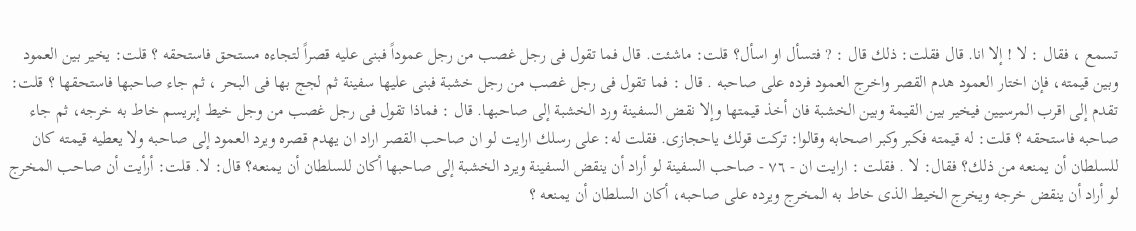تسمع ، فقال : لا ! إلا انا. قال فقلت: ذلك قال : ? فتسأل او اسأل؟ قلت: ماشئت. قال فما تقول فى رجل غصب من رجل عموداً فبنى عليه قصراً لتجاءه مستحق فاستحقه ؟ قلت: يخير بين العمود وبين قيمته، فإن اختار العمود هدم القصر واخرج العمود فرده على صاحبه . قال : فما تقول فى رجل غصب من رجل خشبة فبنى عليها سفينة ثم لجج بها فى البحر ، ثم جاء صاحبها فاستحقها ؟ قلت: تقدم إلى اقرب المرسيين فيخير بين القيمة وبين الخشبة فان أخذ قيمتها وإلا نقض السفينة ورد الخشبة إلى صاحبها. قال : فماذا تقول فى رجل غصب من وجل خيط إبريسم خاط به خرجه، ثم جاء صاحبه فاستحقه ؟ قلت: له قيمته فكبر وكبر اصحابه وقالوا: تركت قولك ياحجازى. فقلت له: على رسلك ارايت لو ان صاحب القصر اراد ان يهدم قصره ويرد العمود إلى صاحبه ولا يعطيه قيمته كان للسلطان أن يمنعه من ذلك؟ فقال: لا . فقلت : ارايت ان - ٧٦ - صاحب السفينة لو أراد أن ينقض السفينة ويرد الخشبة إلى صاحبها أكان للسلطان أن يمنعه؟ قال: لا. قلت: أرأيت أن صاحب المخرج لو أراد أن ينقض خرجه ويخرج الخيط الذى خاط به المخرج ويرده على صاحبه، أكان السلطان أن يمنعه ؟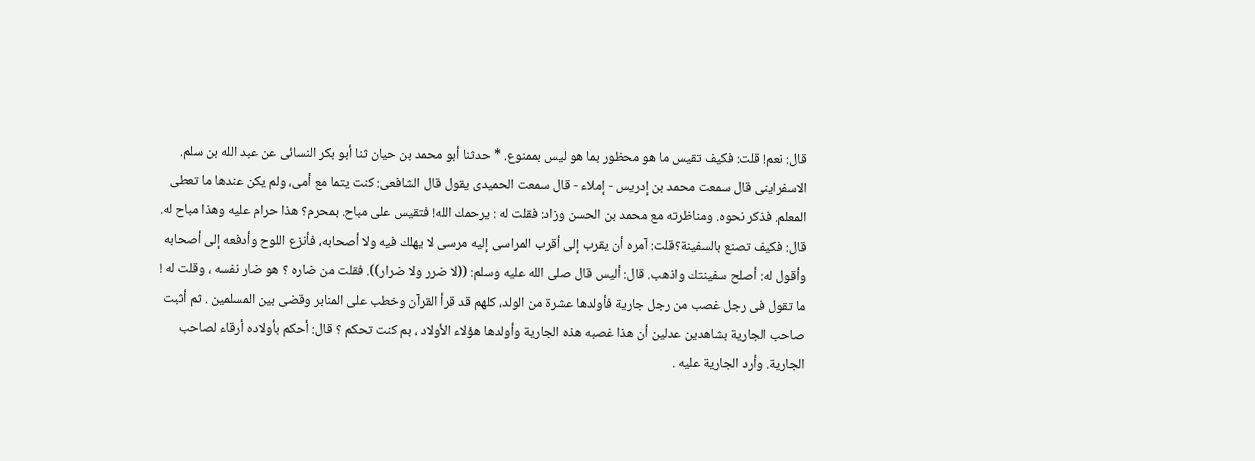قال: نعم! قلت: فكيف تقيس ما هو محظور بما هو ليس بممنوع. * حدثنا أبو محمد بن حيان ثنا أبو بكر النسائى عن عبد الله بن سلم. الاسفراينى قال سمعت محمد بن إدريس - إملاء - قال سمعت الحميدى يقول قال الشافعى: كنت يتما مع أمى، ولم يكن عندها ما تعطى المعلم. فذكر نحوه. ومناظرته مع محمد بن الحسن وزاد: فقلت له : يرحمك الله! فتقيس على مباح. بمحرم؟ هذا حرام عليه وهذا مباح له. قال: فكيف تصنع بالسفينة؟قلت: آمره أن يقرب إلى أقرب المراسى إليه مرسى لا يهلك فيه ولا أصحابه، فأنزع اللوح وأدفعه إلى أصحابه وأقول له: أصلح سفينتك واذهب. قال: أليس قال صلى الله عليه وسلم: ((لا ضرر ولا ضرار)). فقلت من ضاره ؟ هو ضار نفسه ، وقلت له ! ما تقول فى رجل غصب من رجل جارية فأولدها عشرة من الولد، كلهم قد قرأ القرآن وخطب على المنابر وقضى بين المسلمين . ثم أثبت صاحب الجارية بشاهدين عدلين أن هذا غصبه هذه الجارية وأولدها هؤلاء الأولاد ، بم كنت تحكم ؟ قال: أحكم بأولاده أرقاء لصاحب الجارية. وأرد الجارية عليه .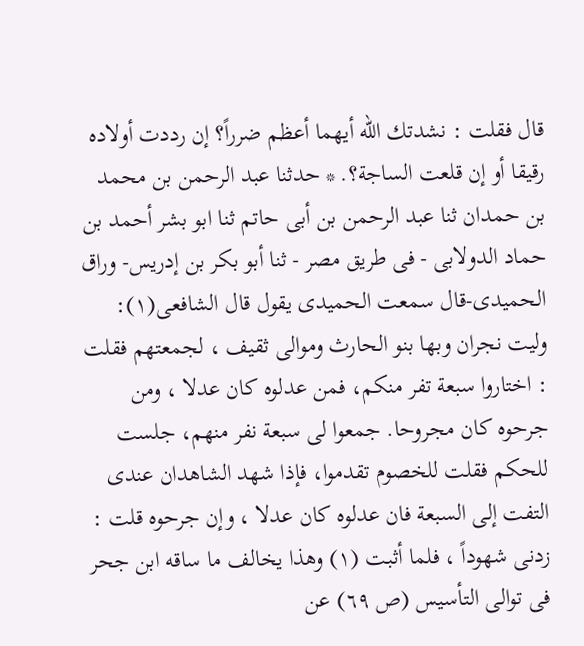قال فقلت : نشدتك الله أيهما أعظم ضرراً؟ إن رددت أولاده رقيقا أو إن قلعت الساجة؟. * حدثنا عبد الرحمن بن محمد بن حمدان ثنا عبد الرحمن بن أبى حاتم ثنا ابو بشر أحمد بن حماد الدولابى - فى طريق مصر - ثنا أبو بكر بن إدريس- وراق الحمیدی-قال سمعت الحمیدی یقول قال الشافعی(١): ولیت نجران وبها بنو الحارث وموالى ثقيف ، لجمعتهم فقلت : اختاروا سبعة تفر منكم، فمن عدلوه كان عدلا ، ومن جرحوه كان مجروحا. جمعوا لی سبعة نفر منهم، جلست للحكم فقلت للخصوم تقدموا، فإذا شهد الشاهدان عندى التفت إلى السبعة فان عدلوه كان عدلا ، وإن جرحوه قلت : زدنی شهوداً ، فلما أثبت (١) وهذا يخالف ما ساقه ابن جحر فى توالى التأسيس (ص ٦٩) عن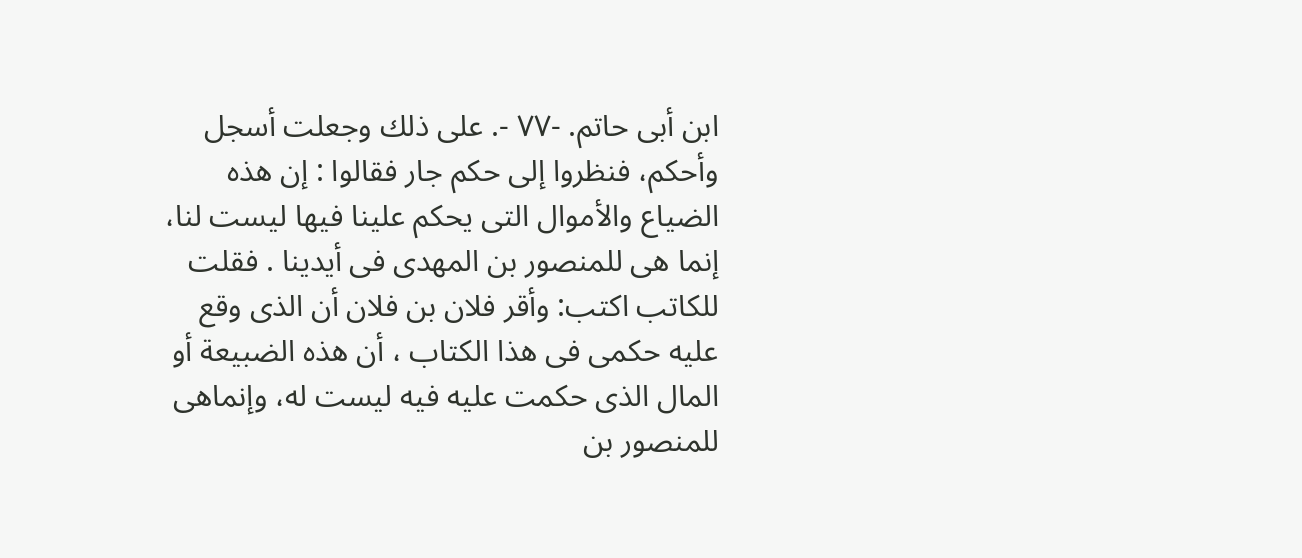ابن أبى حاتم. -٧٧ -. على ذلك وجعلت أسجل وأحكم، فنظروا إلى حكم جار فقالوا : إن هذه الضياع والأموال التى يحكم علينا فيها ليست لنا، إنما هى للمنصور بن المهدى فى أيدينا . فقلت للكاتب اكتب: وأقر فلان بن فلان أن الذى وقع عليه حكمى فى هذا الكتاب ، أن هذه الضبيعة أو المال الذى حكمت عليه فيه ليست له، وإنماهى للمنصور بن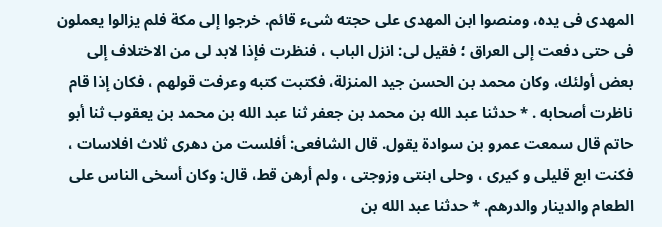المهدى فى يده، ومنصوا ابن المهدى على حجته شىء قائم. خرجوا إلى مكة فلم يزالوا يعملون فى حتى دفعت إلى العراق ؛ فقيل لى: انزل الباب ، فنظرت فإذا لابد لى من الاختلاف إلى بعض أولئك، وكان محمد بن الحسن جيد المنزلة، فكتبت كتبه وعرفت قولهم ، فكان إذا قام ناظرت أصحابه . * حدثنا عبد الله بن محمد بن جعفر ثنا عبد الله بن محمد بن يعقوب ثنا أبو حاتم قال سمعت عمرو بن سوادة يقول. قال الشافعى: أفلست من دهرى ثلاث افلاسات ، فکنت ابع قلیلی و کیری ، وحلی ابنتی وزوجتى ، ولم أرهن قط، قال: وكان أسخى الناس على الطعام والدينار والدرهم. * حدثنا عبد الله بن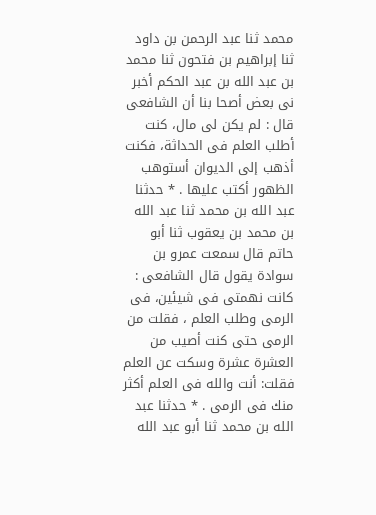محمد ثنا عبد الرحمن بن داود ثنا إبراهيم بن فتحون ثنا محمد بن عبد الله بن عبد الحكم أخبر نى بعض أصحا بنا أن الشافعى قال : لم يكن لى مال، كنت أطلب العلم فى الحداثة، فكنت أذهب إلى الديوان أستوهب الظهور أکتب عليها . * حدثنا عبد الله بن محمد ثنا عبد الله بن محمد بن يعقوب ثنا أبو حاتم قال سمعت عمرو بن سوادة يقول قال الشافعى : كانت نهمتى فى شيئين، فى الرمى وطلب العلم ، فقلت من الرمى حتى كنت أصيب من العشرة عشرة وسكت عن العلم فقلت: أنت والله فى العلم أكثر منك فى الرمى . * حدثنا عبد الله بن محمد ثنا أبو عبد الله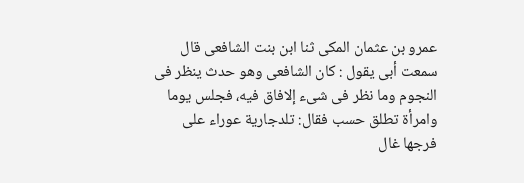عمرو بن عثمان المكى ثنا ابن بنت الشافعى قال سمعت أبى يقول : كان الشافعى وهو حدث ينظر فى النجوم وما نظر فى شىء إلافاق فيه، فجلس يوما وامرأة تطلق حسب فقال: تلدجارية عوراء على فرجها غال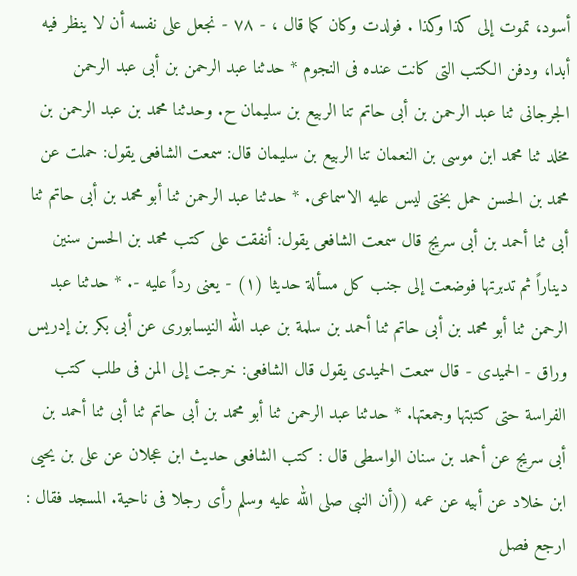أسود، تموت إلى كذا وكذا . فولدت وكان كما قال ، - ٧٨ - نجعل على نفسه أن لا ينظر فيه أبدا، ودفن الكتب التى كانت عنده فى النجوم * حدثنا عبد الرحمن بن أبى عبد الرحمن الجرجانى ثنا عبد الرحمن بن أبى حاتم تنا الربيع بن سليمان ح. وحدثنا محمد بن عبد الرحمن بن مخلد ثنا محمد ابن موسى بن النعمان تنا الربيع بن سليمان قال: سمعت الشافعى يقول: حملت عن محمد بن الحسن حمل بختى ليس عليه الاسماعى. * حدثنا عبد الرحمن ثنا أبو محمد بن أبى حاتم ثنا أبى ثنا أحمد بن أبى سريج قال سمعت الشافعى يقول: أنفقت على كتب محمد بن الحسن سنين ديناراً ثم تدبرتها فوضعت إلى جنب كل مسألة حديثا (١) - يعنى رداً عليه -. * حدثنا عبد الرحمن ثنا أبو محمد بن أبى حاتم ثنا أحمد بن سلمة بن عبد الله النيسابورى عن أبى بكر بن إدريس وراق - الحميدى - قال سمعت الحميدى يقول قال الشافعى: خرجت إلى المن فى طلب كتب الفراسة حتى كتبتها وجمعتها. * حدثنا عبد الرحمن ثنا أبو محمد بن أبى حاتم ثنا أبى ثنا أحمد بن أبى سريج عن أحمد بن سنان الواسطى قال : كتب الشافعى حديث ابن عجلان عن على بن يحيى ابن خلاد عن أبيه عن عمه ((أن النبى صلى الله عليه وسلم رأى رجلا فى ناحية. المسجد فقال : ارجع فصل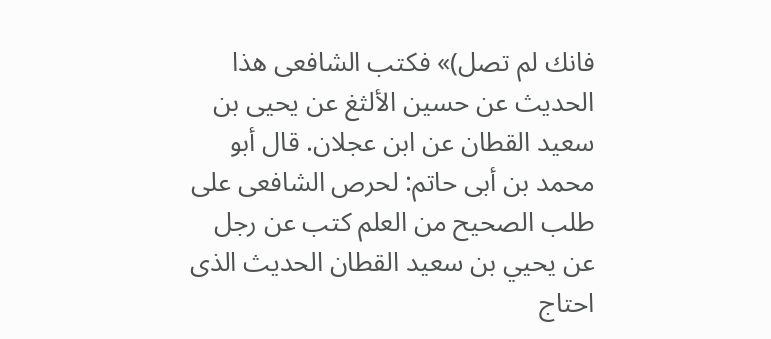فانك لم تصل)» فكتب الشافعى هذا الحديث عن حسين الألثغ عن يحيى بن سعيد القطان عن ابن عجلان. قال أبو محمد بن أبى حاتم: لحرص الشافعى على طلب الصحيح من العلم كتب عن رجل عن يحيي بن سعيد القطان الحديث الذى احتاج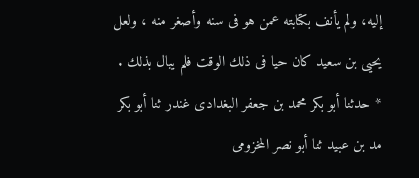إليه، ولم يأنف بكتابته عمن هو فى سنه وأصغر منه ، ولعل يحيى بن سعيد كان حيا فى ذلك الوقت فلم يبال بذلك . * حدثنا أبو بكر محمد بن جعفر البغدادى غندر ثنا أبو بكر مد بن عبيد ثنا أبو نصر المخزومى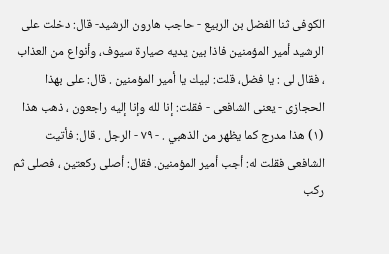الكوفى ثنا الفضل بن الربيع - حاجب هارون الرشيد- قال: دخلت على الرشيد أمير المؤمنين فاذا بين يديه صيارة سيوف، وأنواع من العذاب ، فقال لى : يا فضل، قلت: لبيك يا أمير المؤمنين . قال: على بهذا الحجازى - يعنى الشافعى - فقلت: إنا لله وإنا إليه راجعون ، ذهب هذا (١) هذا مدرج كما يظهر من الذهبي . - ٧٩ - الرجل . قال: فأتيت الشافعى فقلت له: أجب أمير المؤمنين. فقال: أصلى ركعتين ، فصلى ثم ركب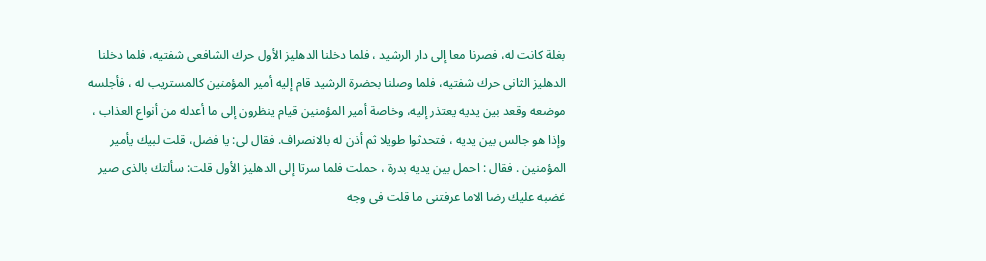بغلة كانت له، فصرنا معا إلى دار الرشيد ، فلما دخلنا الدهليز الأول حرك الشافعى شفتيه، فلما دخلنا الدهليز الثانى حرك شفتيه، فلما وصلنا بحضرة الرشيد قام إليه أمير المؤمنين كالمستريب له ، فأجلسه موضعه وقعد بين يديه يعتذر إليه، وخاصة أمير المؤمنين قيام ينظرون إلى ما أعدله من أنواع العذاب ، وإذا هو جالس بين يديه ، فتحدثوا طويلا ثم أذن له بالانصراف. فقال لى: يا فضل، قلت لبيك يأمير المؤمنين . فقال : احمل بين يديه بدرة ، حملت فلما سرتا إلى الدهليز الأول قلت: سألتك بالذى صير غضبه عليك رضا الاما عرفتنى ما قلت فى وجه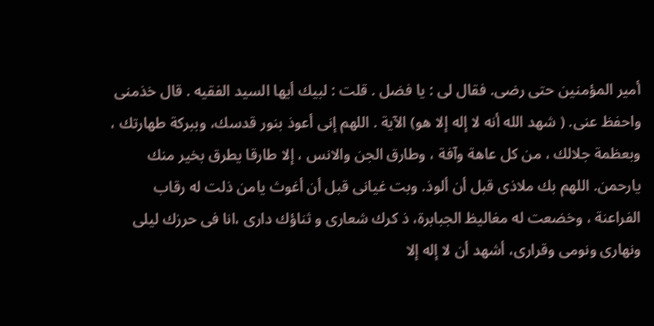أمير المؤمنين حتى رضى. فقال لى : يا فضل . قلت : لبيك أيها السيد الفقيه . قال خذمنى واحفظ عنى. ( شهد الله أنه لا إله إلا هو) الآية . اللهم إنى أعوذ بنور قدسك، وببركة طهارتك ، وبعظمة جلالك ، من كل عاهة وآفة ، وطارق الجن والانس ، إلا طارقا يطرق بخير منك يارحمن. اللهم بك ملاذى قبل أن ألوذ. وبت غيانى قبل أن أغوث يامن ذلت له رقاب الفراعنة ، وخضعت له مغاليظ الجبابرة، ذ کرك شعاری و ثناؤك داری ،انا فی حرزك لیلی ونهاری ونومی وقرارى، أشهد أن لا إله إلا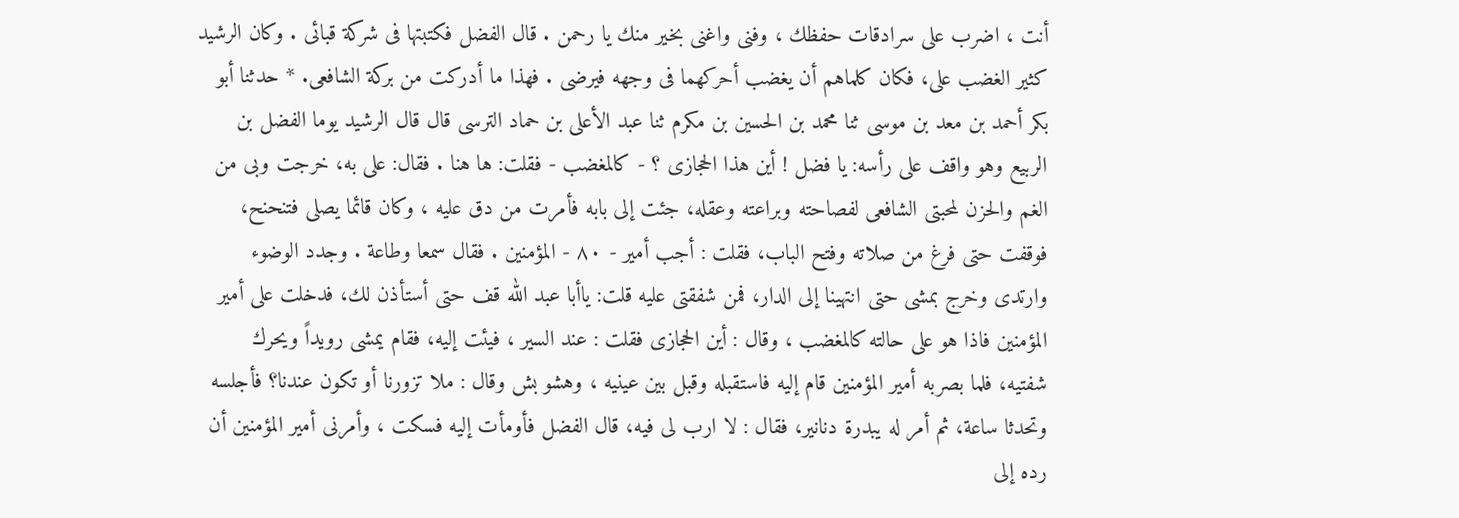أنت ، اضرب على سرادقات حفظك ، وفنى واغنى بخير منك يا رحمن . قال الفضل فكتبتها فى شركة قبائى . وكان الرشيد كثير الغضب على، فكان كلماهم أن يغضب أحركهما فى وجهه فيرضى . فهذا ما أدركت من بركة الشافعى. * حدثنا أبو بكر أحمد بن معد بن موسى ثنا محمد بن الحسين بن مكرم ثنا عبد الأعلى بن حماد الترسى قال قال الرشيد يوما الفضل بن الربيع وهو واقف على رأسه: يا فضل ! أين هذا الحجازى ؟ - كالمغضب - فقلت: ها هنا . فقال: على به، خرجت وبى من الغم والحزن لمحبتى الشافعى لفصاحته وبراعته وعقله، جئت إلى بابه فأمرت من دق عليه ، وكان قائما يصلى فتنحنح، فوقفت حتى فرغ من صلاته وفتح الباب، فقلت : أجب أمير - ٨٠ - المؤمنين . فقال سمعا وطاعة . وجدد الوضوء وارتدى وخرج بمشى حتى انتهينا إلى الدار، فمن شفقتى عليه قلت: ياأبا عبد الله قف حتى أستأذن لك، فدخلت على أمير المؤمنين فاذا هو على حالته كالمغضب ، وقال : أين الحجازى فقلت : عند السير ، فيئت إليه، فقام يمشى رويداً ويحرك شفتيه، فلما بصربه أمير المؤمنين قام إليه فاستقبله وقبل بين عينيه ، وهشو بش وقال : ملا تزورنا أو تكون عندنا؟ فأجلسه وتحدثا ساعة، ثم أمر له يبدرة دنانير، فقال : لا ارب لى فيه، قال الفضل فأومأت إليه فسكت ، وأمرنى أمير المؤمنين أن رده إلى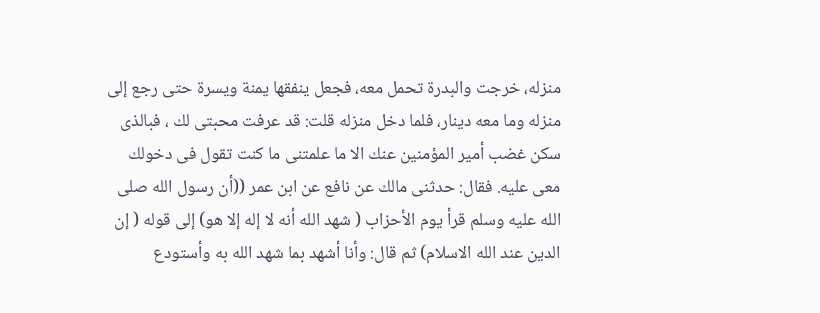منزله، خرجت والبدرة تحمل معه، فجعل ينفقها يمنة ويسرة حتى رجع إلى منزله وما معه دينار، فلما دخل منزله قلت: قد عرفت محبتى لك ، فبالذى سكن غضب أمير المؤمنين عنك الا ما علمتنى ما كنت تقول فى دخولك معى عليه. فقال: حدثنى مالك عن نافع عن ابن عمر ((أن رسول الله صلى الله عليه وسلم قرأ يوم الأحزاب ( شهد الله أنه لا إله إلا هو) إلى قوله ( إن الدين عند الله الاسلام) ثم قال: وأنا أشهد بما شهد الله به وأستودع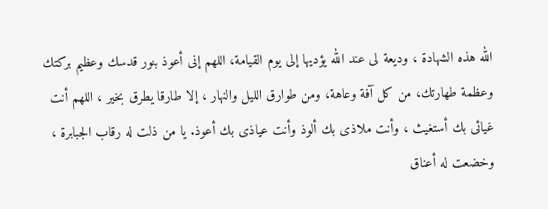الله هذه الشهادة ، وديعة لى عند الله يؤديها إلى يوم القيامة، اللهم إنى أعوذ بنور قدسك وعظيم بركتك وعظمة طهارتك، من كل آفة وعاهة، ومن طوارق الليل والنهار ، إلا طارقا يطرق بخير ، اللهم أنت غيائى بك أستغيث ، وأنت ملاذى بك ألوذ وأنت عياذى بك أعوذ. يا من ذلت له رقاب الجبابرة ، وخضعت له أعناق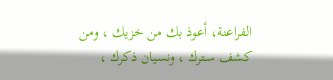الفراعنة، أعوذ بك من خزيك ، ومن كشف سـترك ، ونسيان ذكرك ،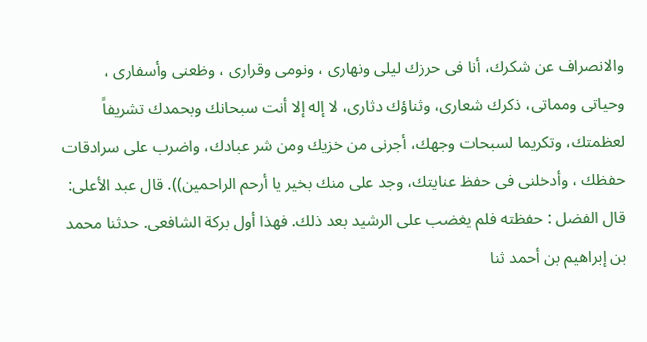والانصراف عن شكرك، أنا فى حرزك ليلى ونهارى ، ونومى وقرارى ، وظعنى وأسفارى ، وحياتى ومماتى، ذكرك شعارى، وثناؤك دثارى، لا إله إلا أنت سبحانك وبحمدك تشريفاً لعظمتك، وتكريما لسبحات وجهك، أجرنى من خزيك ومن شر عبادك، واضرب على سرادقات حفظك ، وأدخلنى فى حفظ عنايتك، وجد على منك بخير يا أرحم الراحمين)). قال عبد الأعلى: قال الفضل : حفظته فلم يغضب على الرشيد بعد ذلك. فهذا أول بركة الشافعى. حدثنا محمد بن إبراهيم بن أحمد ثنا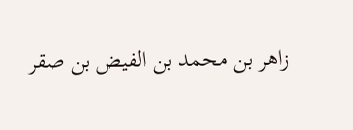زاهر بن محمد بن الفيض بن صقر